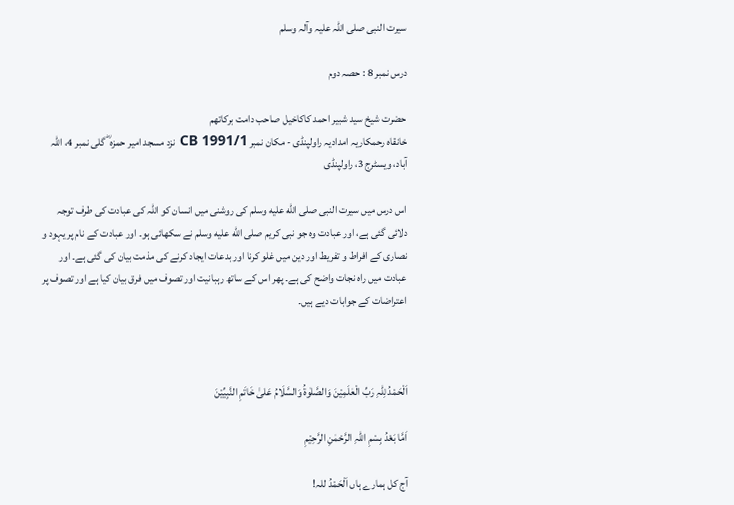سیرت النبی صلی اللہ علیہ وآلہ وسلم

درس نمبر 8 : حصہ دوم

حضرت شیخ سید شبیر احمد کاکاخیل صاحب دامت برکاتھم
خانقاہ رحمکاریہ امدادیہ راولپنڈی - مکان نمبر CB 1991/1 نزد مسجد امیر حمزہ ؓ گلی نمبر 4، اللہ آباد، ویسٹرج 3، راولپنڈی

اس درس میں سیرت النبی صلى الله عليه وسلم کی روشنی میں انسان کو اللہ کی عبادت کی طرف توجہ دلائی گئی ہے، اور عبادت وہ جو نبی کریم صلى الله عليه وسلم نے سکھائی ہو۔ اور عبادت کے نام پر یہود و نصاری کے افراط و تفریط اور دین میں غلو کرنا اور بدعات ایجاد کرنے کی مذمت بیان کی گئی ہے۔ اور عبادت میں راہ نجات واضح کی ہے۔ پھر اس کے ساتھ رہبانیت اور تصوف میں فرق بیان کیا ہے اور تصوف پر اعتراضات کے جوابات دیے ہیں۔



اَلْحَمْدُ لِلّٰہِ رَبِّ الْعٰلَمِیْنَ وَالصَّلٰوۃُ وَالسَّلَامُ عَلیٰ خَاتَمِ النَّبِیِّیْنَ

اَمَّا بَعْدُ بِسْمِ اللّٰہِ الرَّحْمٰنِ الرَّحِیْمِ

آج کل ہمارے ہاں اَلْحَمْدُ للہ!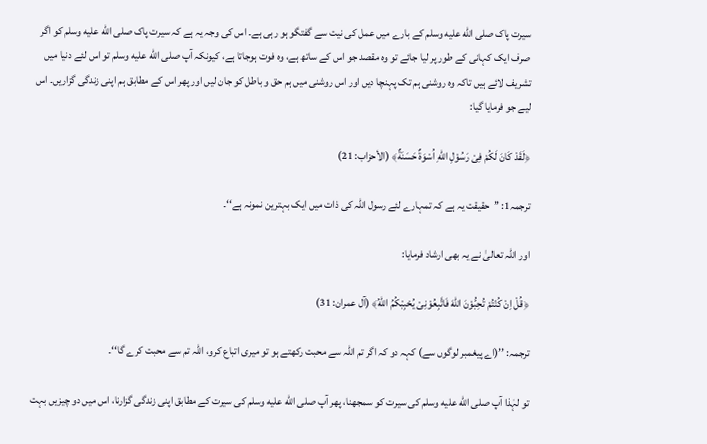سیرت پاک صلى الله عليه وسلم کے بارے میں عمل کی نیت سے گفتگو ہو رہی ہے۔ اس کی وجہ یہ ہے کہ سیرت پاک صلى الله عليه وسلم کو اگر صرف ایک کہانی کے طور پر لیا جائے تو وہ مقصد جو اس کے ساتھ ہے، وہ فوت ہوجاتا ہے، کیونکہ آپ صلى الله عليه وسلم تو اس لئے دنیا میں تشریف لائے ہیں تاکہ وہ روشنی ہم تک پہنچا دیں اور اس روشنی میں ہم حق و باطل کو جان لیں اور پھر اس کے مطابق ہم اپنی زندگی گزاریں۔ اس لیے جو فرمایا گیا:

﴿لَقَدْ كَانَ لَكُمْ فِیْ رَسُوْلِ اللّٰهِ اُسْوَةٌ حَسَنَةٌ﴾ (الأحزاب: 21)

ترجمہ1: ’’حقیقت یہ ہے کہ تمہارے لئے رسول اللہ کی ذات میں ایک بہترین نمونہ ہے‘‘۔

اور اللہ تعالیٰ نے یہ بھی ارشاد فرمایا:

﴿قُلْ اِنْ كُنْتُمْ تُحِبُّوْنَ اللّٰهَ فَاتَّبِعُوْنِیْ یُحْبِبْكُمُ اللّٰهُ﴾ (آل عمران: 31)

ترجمہ: ’’(اے پیغمبر لوگوں سے) کہہ دو کہ اگر تم اللہ سے محبت رکھتے ہو تو میری اتباع کرو، اللہ تم سے محبت کرے گا‘‘۔

تو لہٰذا آپ صلى الله عليه وسلم کی سیرت کو سمجھنا، پھر آپ صلى الله عليه وسلم کی سیرت کے مطابق اپنی زندگی گزارنا، اس میں دو چیزیں بہت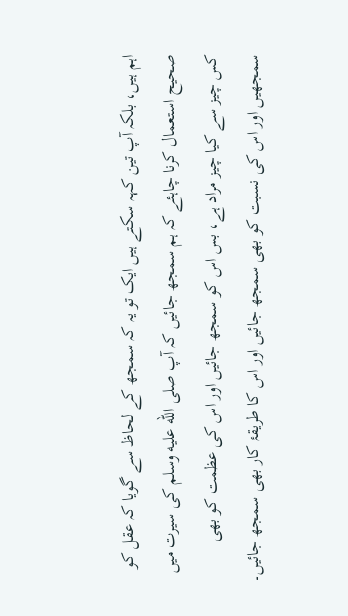اہم ہیں، بلکہ آپ تین کہہ سکتے ہیں ایک تو یہ کہ سمجھ کے لحاظ سے گویا کہ عقل کو صحیح استعمال کرنا چاہئے کہ ہم سمجھ جائیں کہ آپ صلى الله عليه وسلم کی سیرت میں کس چیز سے کیا چیز مراد ہے، بس اس کو سمجھ جائیں اور اس کی عظمت کو بھی سمجھیں اور اس کی نسبت کو بھی سمجھ جائیں اور اس کا طریقۂ کار بھی سمجھ جائیں۔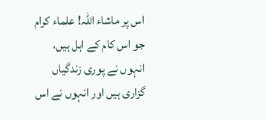اس پر ماشاء اللہ! علماء کرام جو اس کام کے اہل ہیں، انہوں نے پوری زندگیاں گزاری ہیں اور انہوں نے اس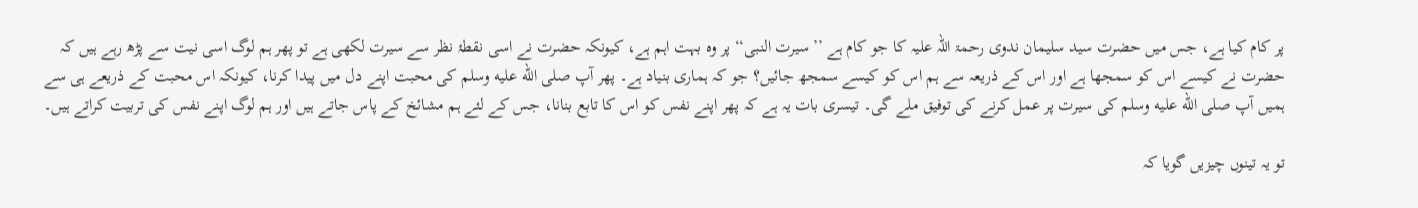پر کام کیا ہے، جس میں حضرت سید سلیمان ندوی رحمۃ اللہ علیہ کا جو کام ہے ’’سیرت النبی‘‘ پر وہ بہت اہم ہے، کیونکہ حضرت نے اسی نقطۂ نظر سے سیرت لکھی ہے تو پھر ہم لوگ اسی نیت سے پڑھ رہے ہیں کہ حضرت نے کیسے اس کو سمجھا ہے اور اس کے ذریعہ سے ہم اس کو کیسے سمجھ جائیں؟ جو کہ ہماری بنیاد ہے۔ پھر آپ صلى الله عليه وسلم کی محبت اپنے دل میں پیدا کرنا، کیونکہ اس محبت کے ذریعے ہی سے ہمیں آپ صلى الله عليه وسلم کی سیرت پر عمل کرنے کی توفیق ملے گی۔ تیسری بات یہ ہے کہ پھر اپنے نفس کو اس کا تابع بنانا، جس کے لئے ہم مشائخ کے پاس جاتے ہیں اور ہم لوگ اپنے نفس کی تربیت کراتے ہیں۔

تو یہ تینوں چیزیں گویا کہ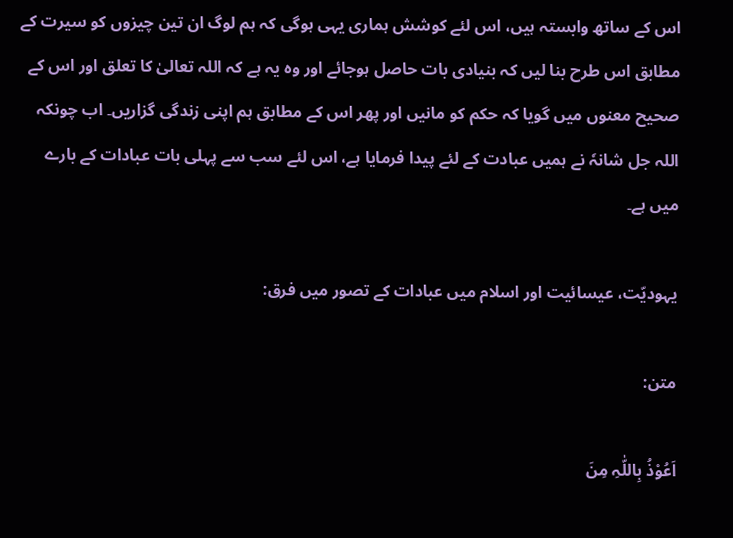اس کے ساتھ وابستہ ہیں، اس لئے کوشش ہماری یہی ہوگی کہ ہم لوگ ان تین چیزوں کو سیرت کے مطابق اس طرح بنا لیں کہ بنیادی بات حاصل ہوجائے اور وہ یہ ہے کہ اللہ تعالیٰ کا تعلق اور اس کے صحیح معنوں میں گویا کہ حکم کو مانیں اور پھر اس کے مطابق ہم اپنی زندگی گزاریں۔ اب چونکہ اللہ جل شانہٗ نے ہمیں عبادت کے لئے پیدا فرمایا ہے، اس لئے سب سے پہلی بات عبادات کے بارے میں ہے۔

یہودیّت، عیسائیت اور اسلام میں عبادات کے تصور میں فرق:

متن:

اَعُوْذُ بِاللّٰہِ مِنَ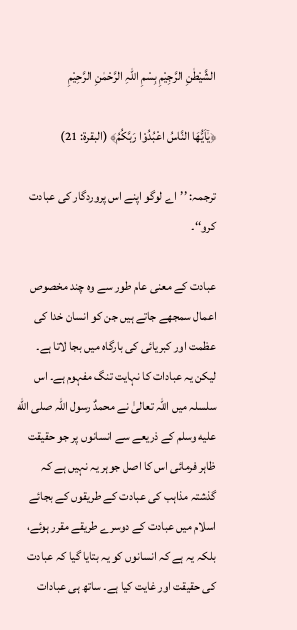الشَّیْطٰنِ الرَّجِیْمِ بِسْمِ اللّٰہِ الرَّحْمٰنِ الرَّحِیْمِ

﴿یٰۤاَیُّهَا النَّاسُ اعْبُدُوْا رَبَّكُمُ﴾ (البقرۃ: 21)

ترجمہ: ’’اے لوگو اپنے اس پروردگار کی عبادت کرو‘‘۔

عبادت کے معنی عام طور سے وہ چند مخصوص اعمال سمجھے جاتے ہیں جن کو انسان خدا کی عظمت اور کبریائی کی بارگاہ میں بجا لاتا ہے۔ لیکن یہ عبادات کا نہایت تنگ مفہوم ہے۔ اس سلسلہ میں اللہ تعالیٰ نے محمدٌ رسول اللہ صلى الله عليه وسلم کے ذریعے سے انسانوں پر جو حقیقت ظاہر فرمائی اس کا اصل جوہر یہ نہیں ہے کہ گذشتہ مذاہب کی عبادت کے طریقوں کے بجائے اسلام میں عبادت کے دوسرے طریقے مقرر ہوئے، بلکہ یہ ہے کہ انسانوں کو یہ بتایا گیا کہ عبادت کی حقیقت اور غایت کیا ہے۔ ساتھ ہی عبادات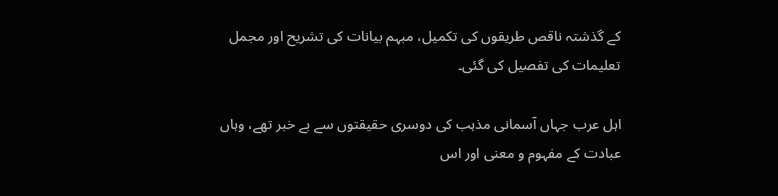کے گذشتہ ناقص طریقوں کی تکمیل، مبہم بیانات کی تشریح اور مجمل تعلیمات کی تفصیل کی گئی۔

اہل عرب جہاں آسمانی مذہب کی دوسری حقیقتوں سے بے خبر تھے، وہاں عبادت کے مفہوم و معنی اور اس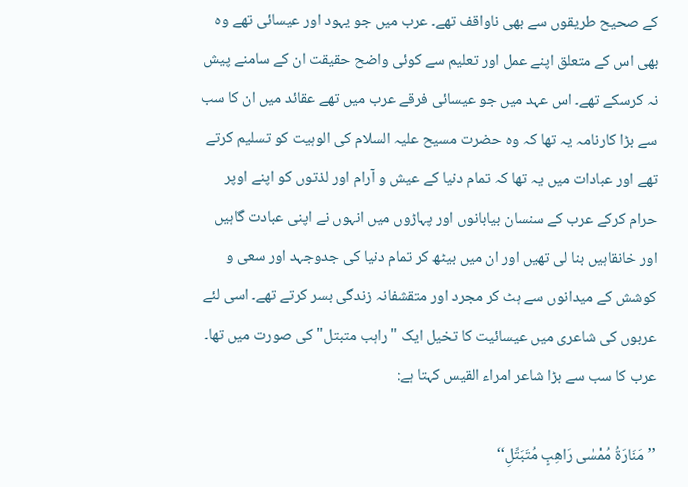کے صحیح طریقوں سے بھی ناواقف تھے۔ عرب میں جو یہود اور عیسائی تھے وہ بھی اس کے متعلق اپنے عمل اور تعلیم سے کوئی واضح حقیقت ان کے سامنے پیش نہ کرسکے تھے۔ اس عہد میں جو عیسائی فرقے عرب میں تھے عقائد میں ان کا سب سے بڑا کارنامہ یہ تھا کہ وہ حضرت مسیح علیہ السلام کی الوہیت کو تسلیم کرتے تھے اور عبادات میں یہ تھا کہ تمام دنیا کے عیش و آرام اور لذتوں کو اپنے اوپر حرام کرکے عرب کے سنسان بیابانوں اور پہاڑوں میں انہوں نے اپنی عبادت گاہیں اور خانقاہیں بنا لی تھیں اور ان میں بیٹھ کر تمام دنیا کی جدوجہد اور سعی و کوشش کے میدانوں سے ہٹ کر مجرد اور متقشفانہ زندگی بسر کرتے تھے۔ اسی لئے عربوں کی شاعری میں عیسائیت کا تخیل ایک "راہب متبتل" کی صورت میں تھا۔ عرب کا سب سے بڑا شاعر امراء القیس کہتا ہے:

’’مَنَارَۃُ مُمْسٰی رَاھِبٍ مُتَبَتِّلِ‘‘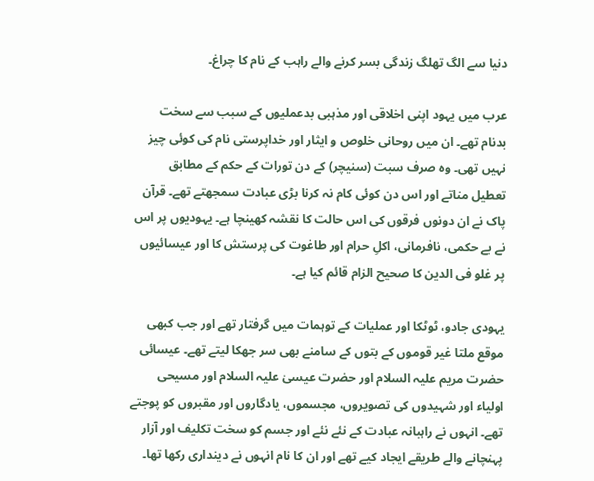دنیا سے الگ تھلگ زندگی بسر کرنے والے راہب کے نام کا چراغ۔

عرب میں یہود اپنی اخلاقی اور مذہبی بدعملیوں کے سبب سے سخت بدنام تھے۔ ان میں روحانی خلوص و ایثار اور خداپرستی نام کی کوئی چیز نہیں تھی۔ وہ صرف سبت (سنیچر) کے دن تورات کے حکم کے مطابق تعطیل مناتے اور اس دن کوئی کام نہ کرنا بڑی عبادت سمجھتے تھے۔ قرآن پاک نے ان دونوں فرقوں کی اس حالت کا نقشہ کھینچا ہے۔ یہودیوں پر اس نے بے حکمی، نافرمانی، اکلِ حرام اور طاغوت کی پرستش کا اور عیسائیوں پر غلو فی الدین کا صحیح الزام قائم کیا ہے۔

یہودی جادو، ٹوٹکا اور عملیات کے توہمات میں گرفتار تھے اور جب کبھی موقع ملتا غیر قوموں کے بتوں کے سامنے بھی سر جھکا لیتے تھے۔ عیسائی حضرت مریم علیہ السلام اور حضرت عیسیٰ علیہ السلام اور مسیحی اولیاء اور شہیدوں کی تصویروں، مجسموں، یادگاروں اور مقبروں کو پوجتے تھے۔ انہوں نے راہبانہ عبادت کے نئے نئے اور جسم کو سخت تکلیف اور آزار پہنچانے والے طریقے ایجاد کیے تھے اور ان کا نام انہوں نے دینداری رکھا تھا۔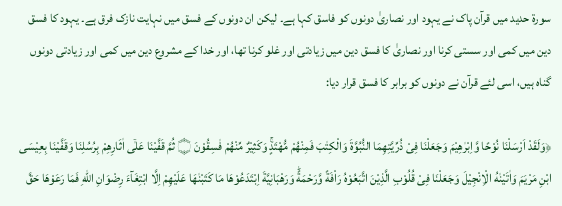سورۃ حدید میں قرآن پاک نے یہود اور نصاریٰ دونوں کو فاسق کہا ہے۔ لیکن ان دونوں کے فسق میں نہایت نازک فرق ہے۔ یہود کا فسق دین میں کمی اور سستی کرنا اور نصاریٰ کا فسق دین میں زیادتی اور غلو کرنا تھا، اور خدا کے مشروع دین میں کمی اور زیادتی دونوں گناہ ہیں، اسی لئے قرآن نے دونوں کو برابر کا فسق قرار دیا:

﴿وَلَقَدْ اَرْسَلْنَا نُوْحًا وَّاِبْرٰهِیْمَ وَجَعَلْنَا فِیْ ذُرِّیَّتِهِمَا النُّبُوَّةَ وَالْكِتٰبَ فَمِنْهُمْ مُّهْتَدٍۚ وَكَثِیْرٌ مِّنْهُمْ فٰسِقُوْنَ ۝ ثُمَّ قَفَّیْنَا عَلٰۤى اٰثَارِهِمْ بِرُسُلِنَا وَقَفَّیْنَا بِعِیْسَى ابْنِ مَرْیَمَ وَاٰتَیْنٰهُ الْاِنْجِیْلَ وَجَعَلْنَا فِیْ قُلُوْبِ الَّذِیْنَ اتَّبَعُوْهُ رَاْفَةً وَّرَحْمَةًؕ وَرَهْبَانِیَّةَ اِبْتَدَعُوْهَا مَا كَتَبْنٰهَا عَلَیْهِمْ اِلَّا ابْتِغَآءَ رِضْوَانِ اللّٰهِ فَمَا رَعَوْهَا حَقَّ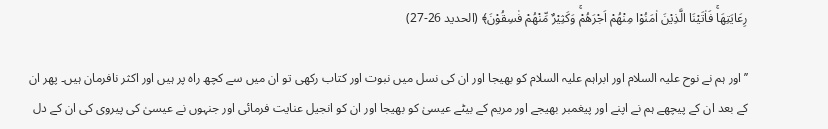رِعَایَتِهَاۚ فَاٰتَیْنَا الَّذِیْنَ اٰمَنُوْا مِنْهُمْ اَجْرَهُمْۚ وَكَثِیْرٌ مِّنْهُمْ فٰسِقُوْنَ﴾ (الحدید 26-27)

’’اور ہم نے نوح علیہ السلام اور ابراہم علیہ السلام کو بھیجا اور ان کی نسل میں نبوت اور کتاب رکھی تو ان میں سے کچھ راہ پر ہیں اور اکثر نافرمان ہیں۔ پھر ان کے بعد ان کے پیچھے ہم نے اپنے اور پیغمبر بھیجے اور مریم کے بیٹے عیسیٰ کو بھیجا اور ان کو انجیل عنایت فرمائی اور جنہوں نے عیسیٰ کی پیروی کی ان کے دل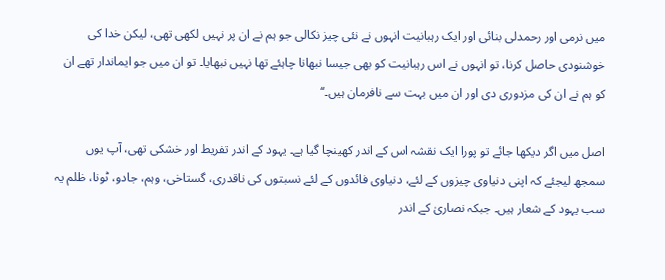میں نرمی اور رحمدلی بنائی اور ایک رہبانیت انہوں نے نئی چیز نکالی جو ہم نے ان پر نہیں لکھی تھی، لیکن خدا کی خوشنودی حاصل کرنا، تو انہوں نے اس رہبانیت کو بھی جیسا نبھانا چاہئے تھا نہیں نبھایا۔ تو ان میں جو ایماندار تھے ان کو ہم نے ان کی مزدوری دی اور ان میں بہت سے نافرمان ہیں۔‘‘

اصل میں اگر دیکھا جائے تو پورا ایک نقشہ اس کے اندر کھینچا گیا ہے۔ یہود کے اندر تفریط اور خشکی تھی، آپ یوں سمجھ لیجئے کہ اپنی دنیاوی چیزوں کے لئے، دنیاوی فائدوں کے لئے نسبتوں کی ناقدری، گستاخی، وہم، جادو، ٹونا، ظلم یہ سب یہود کے شعار ہیں۔ جبکہ نصاریٰ کے اندر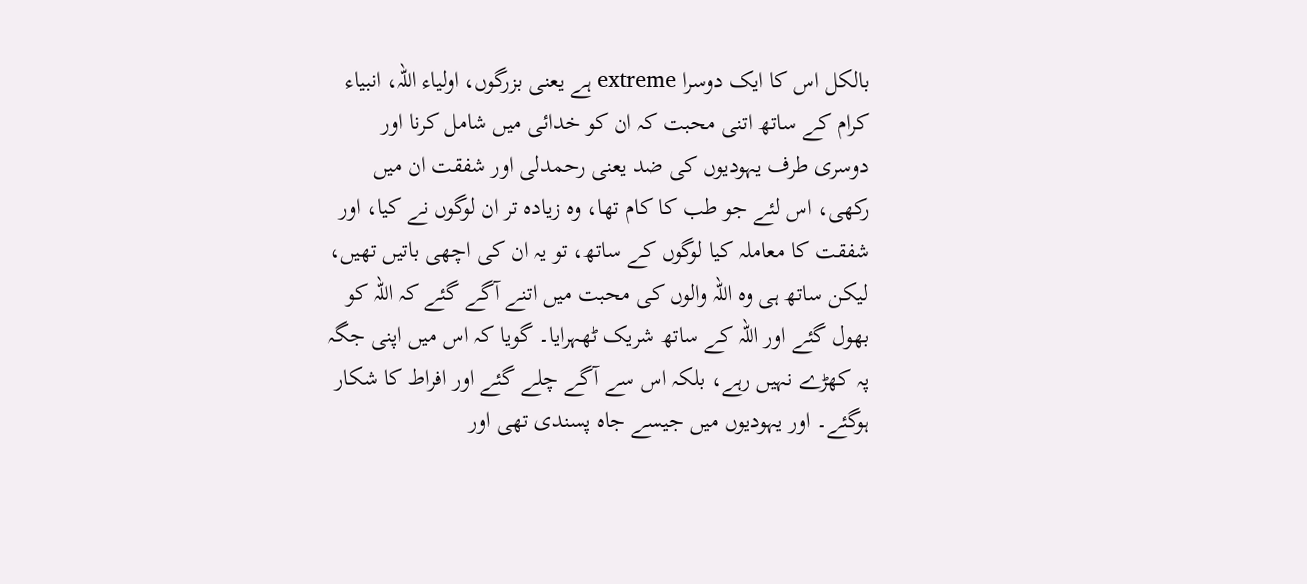بالکل اس کا ایک دوسرا extreme ہے یعنی بزرگوں، اولیاء اللہ، انبیاء کرام کے ساتھ اتنی محبت کہ ان کو خدائی میں شامل کرنا اور دوسری طرف یہودیوں کی ضد یعنی رحمدلی اور شفقت ان میں رکھی، اس لئے جو طب کا کام تھا، وہ زیادہ تر ان لوگوں نے کیا، اور شفقت کا معاملہ کیا لوگوں کے ساتھ، تو یہ ان کی اچھی باتیں تھیں، لیکن ساتھ ہی وہ اللہ والوں کی محبت میں اتنے آگے گئے کہ اللہ کو بھول گئے اور اللہ کے ساتھ شریک ٹھہرایا۔ گویا کہ اس میں اپنی جگہ پہ کھڑے نہیں رہے، بلکہ اس سے آگے چلے گئے اور افراط کا شکار ہوگئے۔ اور یہودیوں میں جیسے جاہ پسندی تھی اور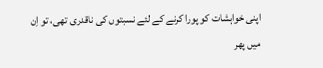اپنی خواہشات کو پورا کرنے کے لئے نسبتوں کی ناقدری تھی، تو اِن میں پھر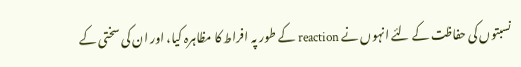نسبتوں کی حفاظت کے لئے انہوں نے reaction کے طور پہ افراط کا مظاہرہ کیا، اور ان کی سختی کے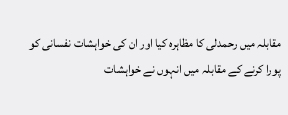مقابلہ میں رحمدلی کا مظاہرہ کیا اور ان کی خواہشات نفسانی کو پورا کرنے کے مقابلہ میں انہوں نے خواہشات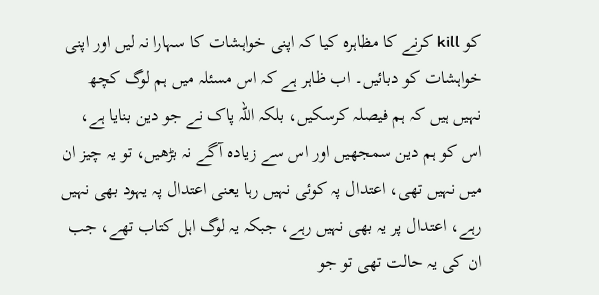کو kill کرنے کا مظاہرہ کیا کہ اپنی خواہشات کا سہارا نہ لیں اور اپنی خواہشات کو دبائیں۔ اب ظاہر ہے کہ اس مسئلہ میں ہم لوگ کچھ نہیں ہیں کہ ہم فیصلہ کرسکیں، بلکہ اللہ پاک نے جو دین بنایا ہے، اس کو ہم دین سمجھیں اور اس سے زیادہ آگے نہ بڑھیں، تو یہ چیز ان میں نہیں تھی، اعتدال پہ کوئی نہیں رہا یعنی اعتدال پہ یہود بھی نہیں رہے، اعتدال پر یہ بھی نہیں رہے، جبکہ یہ لوگ اہل کتاب تھے، جب ان کی یہ حالت تھی تو جو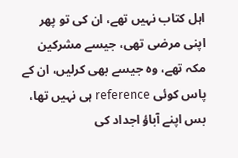اہل کتاب نہیں تھے، ان کی تو پھر اپنی مرضی تھی، جیسے مشرکین مکہ تھے، وہ جیسے بھی کرلیں، ان کے پاس کوئی reference ہی نہیں تھا، بس اپنے آباؤ اجداد کی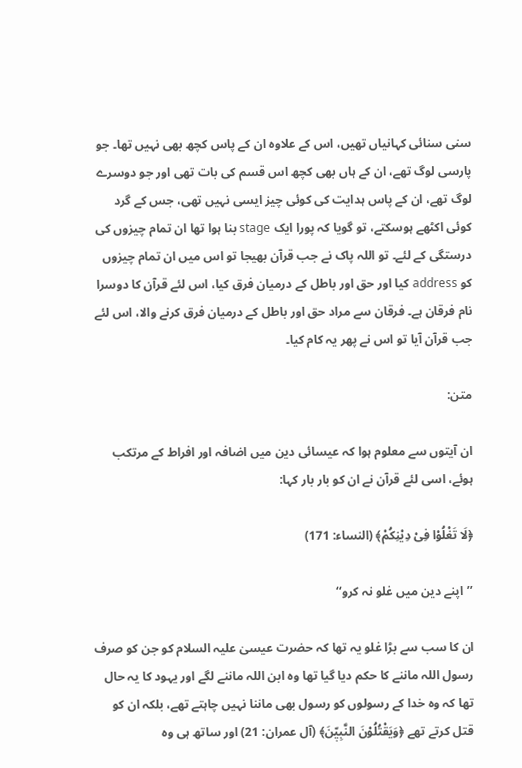سنی سنائی کہانیاں تھیں، اس کے علاوہ ان کے پاس کچھ بھی نہیں تھا۔ جو پارسی لوگ تھے، ان کے ہاں بھی کچھ اس قسم کی بات تھی اور جو دوسرے لوگ تھے، ان کے پاس ہدایت کی کوئی چیز ایسی نہیں تھی، جس کے گرد کوئی اکٹھے ہوسکتے، تو گویا کہ پورا ایک stage بنا ہوا تھا ان تمام چیزوں کی درستگی کے لئے۔ تو اللہ پاک نے جب قرآن بھیجا تو اس میں ان تمام چیزوں کو address کیا اور حق اور باطل کے درمیان فرق کیا، اس لئے قرآن کا دوسرا نام فرقان ہے۔ فرقان سے مراد حق اور باطل کے درمیان فرق کرنے والا، اس لئے جب قرآن آیا تو اس نے پھر یہ کام کیا۔

متن:

ان آیتوں سے معلوم ہوا کہ عیسائی دین میں اضافہ اور افراط کے مرتکب ہوئے، اسی لئے قرآن نے ان کو بار بار کہا:

﴿لَا تَغْلُوْا فِیْ دِیْنِكُمْ﴾ (النساء: 171)

’’اپنے دین میں غلو نہ کرو‘‘

ان کا سب سے بڑا غلو یہ تھا کہ حضرت عیسیٰ علیہ السلام کو جن کو صرف رسول اللہ ماننے کا حکم دیا گیا تھا وہ ابن اللہ ماننے لگے اور یہود کا یہ حال تھا کہ وہ خدا کے رسولوں کو رسول بھی ماننا نہیں چاہتے تھے، بلکہ ان کو قتل کرتے تھے ﴿وَیَقْتُلُوْنَ النَّبِیّٖنَ﴾ (آل عمران: 21) اور ساتھ ہی وہ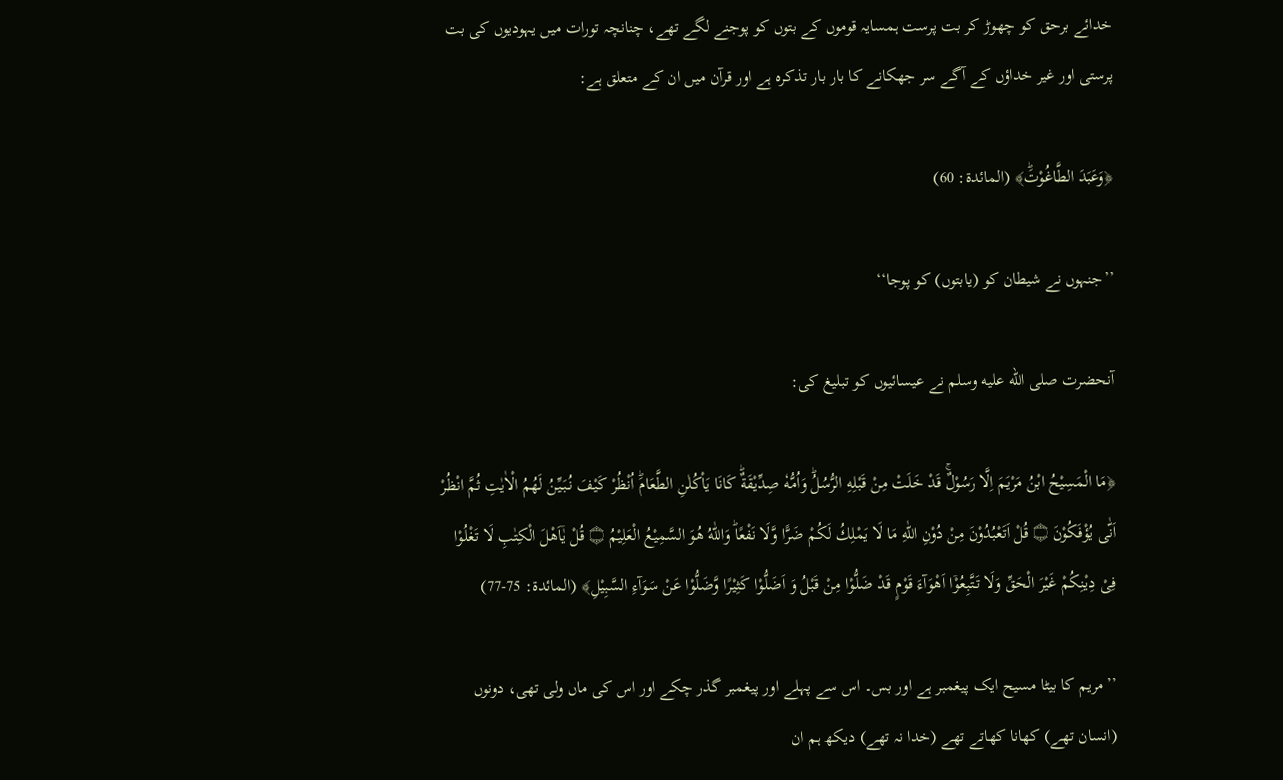خدائے برحق کو چھوڑ کر بت پرست ہمسایہ قوموں کے بتوں کو پوجنے لگے تھے، چنانچہ تورات میں یہودیوں کی بت پرستی اور غیر خداؤں کے آگے سر جھکانے کا بار بار تذکرہ ہے اور قرآن میں ان کے متعلق ہے:

﴿وَعَبَدَ الطَّاغُوْتَؕ﴾ (المائدۃ: 60)

’’جنہوں نے شیطان کو (یابتوں) کو پوجا‘‘

آنحضرت صلى الله عليه وسلم نے عیسائیوں کو تبلیغ کی:

﴿مَا الْمَسِیْحُ ابْنُ مَرْیَمَ اِلَّا رَسُوْلٌۚ قَدْ خَلَتْ مِنْ قَبْلِهِ الرُّسُلُؕ وَاُمُّهٗ صِدِّیْقَةٌؕ كَانَا یَاْكُلٰنِ الطَّعَامَؕ اُنْظُرْ كَیْفَ نُبَیِّنُ لَهُمُ الْاٰیٰتِ ثُمَّ انْظُرْ اَنّٰى یُؤْفَكُوْنَ ۝ قُلْ اَتَعْبُدُوْنَ مِنْ دُوْنِ اللّٰهِ مَا لَا یَمْلِكُ لَكُمْ ضَرًّا وَّلَا نَفْعًاؕ وَاللّٰهُ هُوَ السَّمِیْعُ الْعَلِیْمُ ۝ قُلْ یٰۤاَهْلَ الْكِتٰبِ لَا تَغْلُوْا فِیْ دِیْنِكُمْ غَیْرَ الْحَقِّ وَلَا تَتَّبِعُوْۤا اَهْوَآءَ قَوْمٍ قَدْ ضَلُّوْا مِنْ قَبْلُ وَ اَضَلُّوْا كَثِیْرًا وَّضَلُّوْا عَنْ سَوَآءِ السَّبِیْلِ﴾ (المائدۃ: 75-77)

’’مریم کا بیٹا مسیح ایک پیغمبر ہے اور بس۔ اس سے پہلے اور پیغمبر گذر چکے اور اس کی ماں ولی تھی، دونوں (انسان تھے) کھانا کھاتے تھے (خدا نہ تھے) دیکھ ہم ان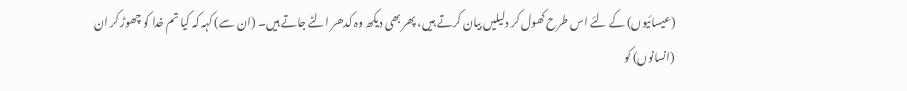(عیسائیوں) کے لئے اس طرح کھول کر دلیلیں بیان کرتے ہیں، پھر بھی دیکھ وہ کدھر الٹے جاتے ہیں۔ (ان سے) کہہ کہ کیا تم خدا کو چھوڑ کر ان (انسانوں) کو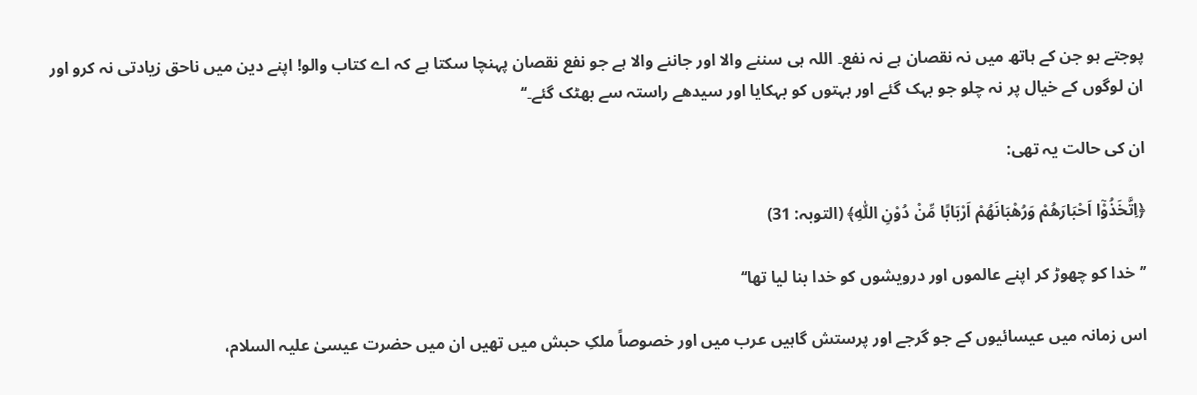پوجتے ہو جن کے ہاتھ میں نہ نقصان ہے نہ نفع۔ اللہ ہی سننے والا اور جاننے والا ہے جو نفع نقصان پہنچا سکتا ہے کہ اے کتاب والو! اپنے دین میں ناحق زیادتی نہ کرو اور ان لوگوں کے خیال پر نہ چلو جو بہک گئے اور بہتوں کو بہکایا اور سیدھے راستہ سے بھٹک گئے۔‘‘

ان کی حالت یہ تھی:

﴿اِتَّخَذُوْۤا اَحْبَارَهُمْ وَرُهْبَانَهُمْ اَرْبَابًا مِّنْ دُوْنِ اللّٰهِ﴾ (التوبہ: 31)

’’خدا کو چھوڑ کر اپنے عالموں اور درویشوں کو خدا بنا لیا تھا‘‘

اس زمانہ میں عیسائیوں کے جو گرجے اور پرستش گاہیں عرب میں اور خصوصاً ملکِ حبش میں تھیں ان میں حضرت عیسیٰ علیہ السلام،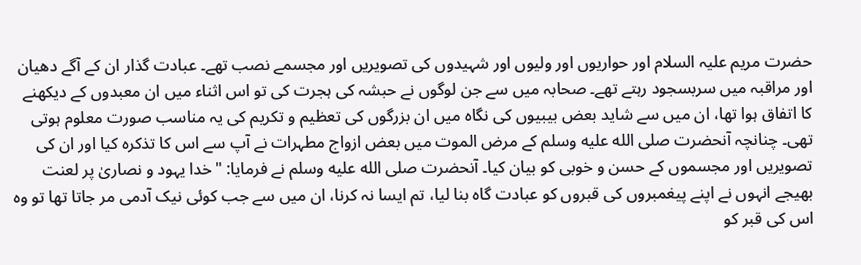حضرت مریم علیہ السلام اور حواریوں اور ولیوں اور شہیدوں کی تصویریں اور مجسمے نصب تھے۔ عبادت گذار ان کے آگے دھیان اور مراقبہ میں سربسجود رہتے تھے۔ صحابہ میں سے جن لوگوں نے حبشہ کی ہجرت کی تو اس اثناء میں ان معبدوں کے دیکھنے کا اتفاق ہوا تھا، ان میں سے شاید بعض بیبیوں کی نگاہ میں ان بزرگوں کی تعظیم و تکریم کی یہ مناسب صورت معلوم ہوتی تھی۔ چنانچہ آنحضرت صلى الله عليه وسلم کے مرض الموت میں بعض ازواج مطہرات نے آپ سے اس کا تذکرہ کیا اور ان کی تصویریں اور مجسموں کے حسن و خوبی کو بیان کیا۔ آنحضرت صلى الله عليه وسلم نے فرمایا: "خدا یہود و نصاریٰ پر لعنت بھیجے انہوں نے اپنے پیغمبروں کی قبروں کو عبادت گاہ بنا لیا، تم ایسا نہ کرنا، ان میں سے جب کوئی نیک آدمی مر جاتا تھا تو وہ اس کی قبر کو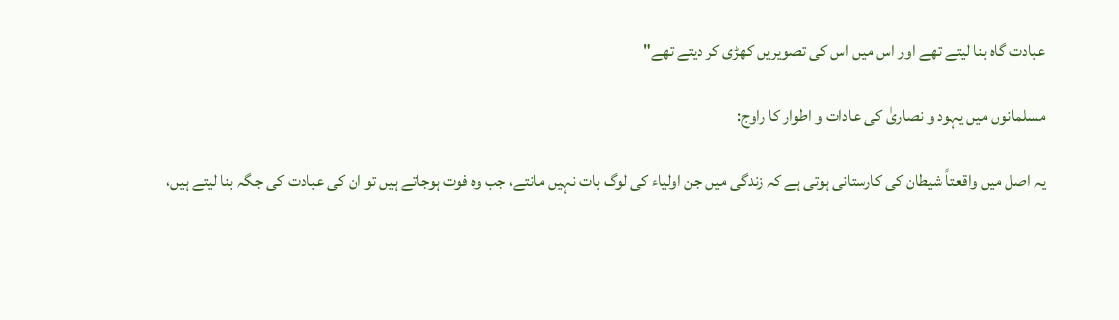عبادت گاہ بنا لیتے تھے اور اس میں اس کی تصویریں کھڑی کر دیتے تھے"

مسلمانوں میں یہود و نصاریٰ کی عادات و اطوار کا راوج:

یہ اصل میں واقعتاً شیطان کی کارستانی ہوتی ہے کہ زندگی میں جن اولیاء کی لوگ بات نہیں مانتے، جب وہ فوت ہوجاتے ہیں تو ان کی عبادت کی جگہ بنا لیتے ہیں،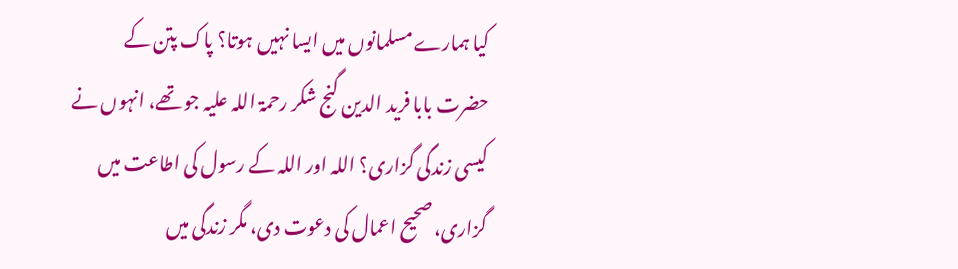کیا ہمارے مسلمانوں میں ایسا نہیں ہوتا؟ پاک پتن کے حضرت بابا فرید الدین گنج شکر رحمۃ اللہ علیہ جو تھے، انہوں نے کیسی زندگی گزاری؟ اللہ اور اللہ کے رسول کی اطاعت میں گزاری، صحیح اعمال کی دعوت دی، مگر زندگی میں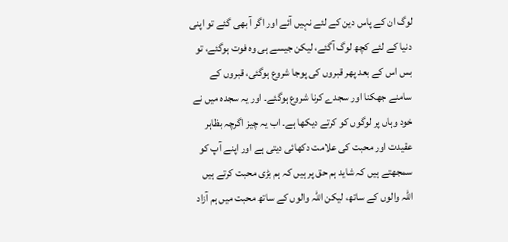لوگ ان کے پاس دین کے لئے نہیں آئے اور اگر آ بھی گئے تو اپنی دنیا کے لئے کچھ لوگ آگئے، لیکن جیسے ہی وہ فوت ہوگئے، تو بس اس کے بعد پھر قبروں کی پوجا شروع ہوگئی، قبروں کے سامنے جھکنا اور سجدے کرنا شروع ہوگئے۔ اور یہ سجدہ میں نے خود وہاں پر لوگوں کو کرتے دیکھا ہے۔ اب یہ چیز اگرچہ بظاہر عقیدت اور محبت کی علامت دکھائی دیتی ہے اور اپنے آپ کو سمجھتے ہیں کہ شاید ہم حق پر ہیں کہ ہم بڑی محبت کرتے ہیں اللہ والوں کے ساتھ، لیکن اللہ والوں کے ساتھ محبت میں ہم آزاد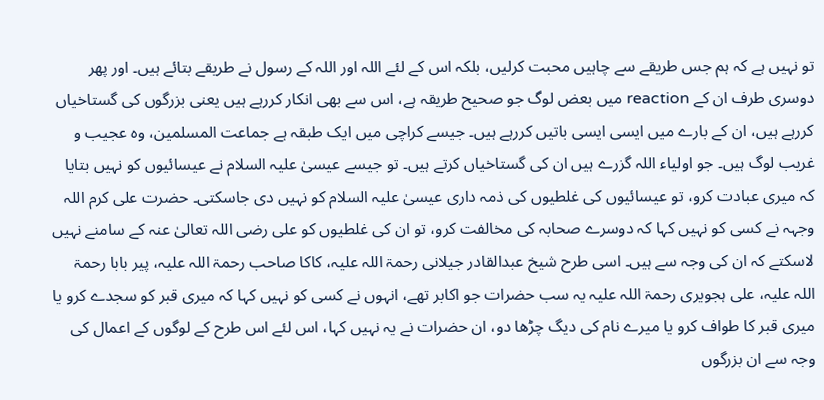تو نہیں ہے کہ ہم جس طریقے سے چاہیں محبت کرلیں، بلکہ اس کے لئے اللہ اور اللہ کے رسول نے طریقے بتائے ہیں۔ اور پھر دوسری طرف ان کے reaction میں بعض لوگ جو صحیح طریقہ ہے، اس سے بھی انکار کررہے ہیں یعنی بزرگوں کی گستاخیاں کررہے ہیں، ان کے بارے میں ایسی ایسی باتیں کررہے ہیں۔ جیسے کراچی میں ایک طبقہ ہے جماعت المسلمین، وہ عجیب و غریب لوگ ہیں۔ جو اولیاء اللہ گزرے ہیں ان کی گستاخیاں کرتے ہیں۔ تو جیسے عیسیٰ علیہ السلام نے عیسائیوں کو نہیں بتایا کہ میری عبادت کرو، تو عیسائیوں کی غلطیوں کی ذمہ داری عیسیٰ علیہ السلام کو نہیں دی جاسکتی۔ حضرت علی کرم اللہ وجہہ نے کسی کو نہیں کہا کہ دوسرے صحابہ کی مخالفت کرو، تو ان کی غلطیوں کو علی رضی اللہ تعالیٰ عنہ کے سامنے نہیں لاسکتے کہ ان کی وجہ سے ہیں۔ اسی طرح شیخ عبدالقادر جیلانی رحمۃ اللہ علیہ، کاکا صاحب رحمۃ اللہ علیہ، پیر بابا رحمۃ اللہ علیہ، علی ہجویری رحمۃ اللہ علیہ یہ سب حضرات جو اکابر تھے، انہوں نے کسی کو نہیں کہا کہ میری قبر کو سجدے کرو یا میری قبر کا طواف کرو یا میرے نام کی دیگ چڑھا دو، ان حضرات نے یہ نہیں کہا، اس لئے اس طرح کے لوگوں کے اعمال کی وجہ سے ان بزرگوں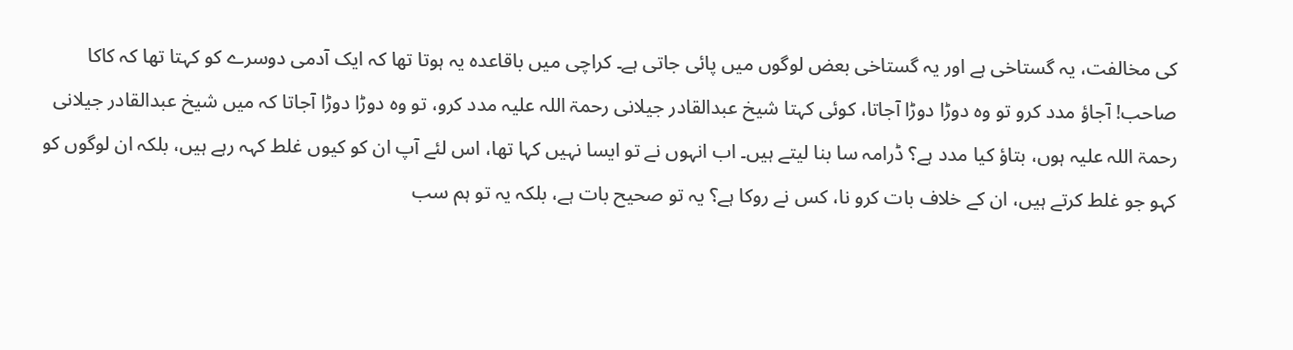کی مخالفت، یہ گستاخی ہے اور یہ گستاخی بعض لوگوں میں پائی جاتی ہے۔ کراچی میں باقاعدہ یہ ہوتا تھا کہ ایک آدمی دوسرے کو کہتا تھا کہ کاکا صاحب! آجاؤ مدد کرو تو وہ دوڑا دوڑا آجاتا، کوئی کہتا شیخ عبدالقادر جیلانی رحمۃ اللہ علیہ مدد کرو، تو وہ دوڑا دوڑا آجاتا کہ میں شیخ عبدالقادر جیلانی رحمۃ اللہ علیہ ہوں، بتاؤ کیا مدد ہے؟ ڈرامہ سا بنا لیتے ہیں۔ اب انہوں نے تو ایسا نہیں کہا تھا، اس لئے آپ ان کو کیوں غلط کہہ رہے ہیں، بلکہ ان لوگوں کو کہو جو غلط کرتے ہیں، ان کے خلاف بات کرو نا، کس نے روکا ہے؟ یہ تو صحیح بات ہے، بلکہ یہ تو ہم سب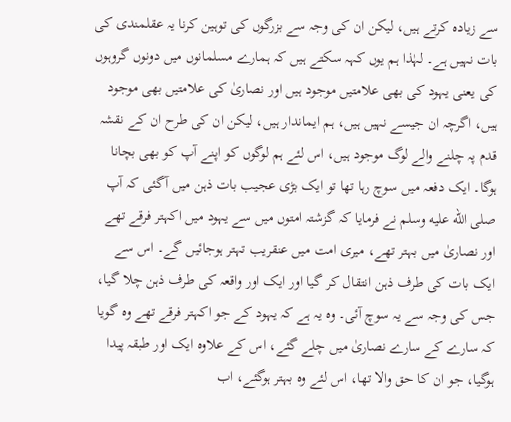سے زیادہ کرتے ہیں، لیکن ان کی وجہ سے بزرگوں کی توہین کرنا یہ عقلمندی کی بات نہیں ہے۔ لہٰذا ہم یوں کہہ سکتے ہیں کہ ہمارے مسلمانوں میں دونوں گروہوں کی یعنی یہود کی بھی علامتیں موجود ہیں اور نصاریٰ کی علامتیں بھی موجود ہیں، اگرچہ ان جیسے نہیں ہیں، ہم ایماندار ہیں، لیکن ان کی طرح ان کے نقشہ قدم پہ چلنے والے لوگ موجود ہیں، اس لئے ہم لوگوں کو اپنے آپ کو بھی بچانا ہوگا۔ ایک دفعہ میں سوچ رہا تھا تو ایک بڑی عجیب بات ذہن میں آگئی کہ آپ صلى الله عليه وسلم نے فرمایا کہ گزشتہ امتوں میں سے یہود میں اکہتر فرقے تھے اور نصاریٰ میں بہتر تھے، میری امت میں عنقریب تہتر ہوجائیں گے۔ اس سے ایک بات کی طرف ذہن انتقال کر گیا اور ایک اور واقعہ کی طرف ذہن چلا گیا، جس کی وجہ سے یہ سوچ آئی۔ وہ یہ ہے کہ یہود کے جو اکہتر فرقے تھے وہ گویا کہ سارے کے سارے نصاریٰ میں چلے گئے، اس کے علاوہ ایک اور طبقہ پیدا ہوگیا، جو ان کا حق والا تھا، اس لئے وہ بہتر ہوگئے، اب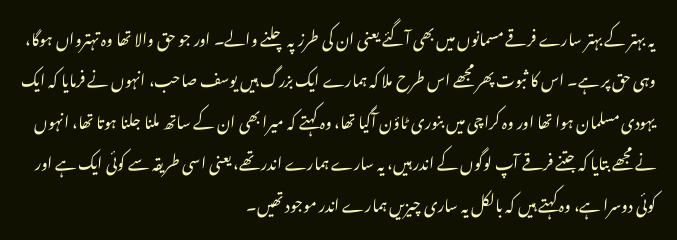یہ بہتر کے بہتر سارے فرقے مسمانوں میں بھی آگئے یعنی ان کی طرز پہ چلنے والے۔ اور جو حق والا تھا وہ تہترواں ہوگا، وہی حق پر ہے۔ اس کا ثبوت پھر مجھے اس طرح ملا کہ ہمارے ایک بزرگ ہیں یوسف صاحب، انہوں نے فرمایا کہ ایک یہودی مسلمان ہوا تھا اور وہ کراچی میں بنوری ٹاؤن آگیا تھا، وہ کہتے کہ میرا بھی ان کے ساتھ ملنا جلنا ہوتا تھا، انہوں نے مجھے بتایا کہ جتنے فرقے آپ لوگوں کے اندر ہیں، یہ سارے ہمارے اندر تھے، یعنی اسی طریقہ سے کوئی ایک ہے اور کوئی دوسرا ہے، وہ کہتے ہیں کہ بالکل یہ ساری چیزیں ہمارے اندر موجود تھیں۔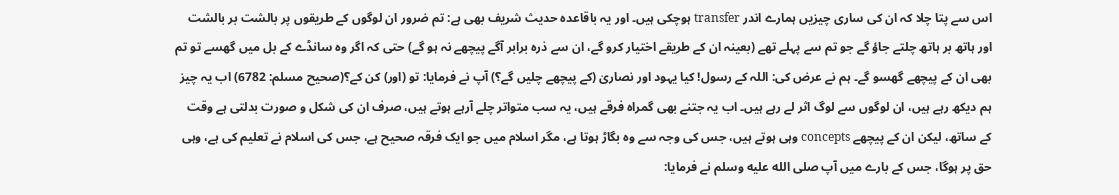اس سے پتا چلا کہ ان کی ساری چیزیں ہمارے اندر transfer ہوچکی ہیں۔ اور یہ باقاعدہ حدیث شریف بھی ہے: تم ضرور ان لوگوں کے طریقوں پر بالشت بر بالشت اور ہاتھ بر ہاتھ چلتے جاؤ گے جو تم سے پہلے تھے (بعینہ ان کے طریقے اختیار کرو گے، ان سے ذرہ برابر آگے پیچھے نہ ہو گے) حتی کہ اگر وہ سانڈے کے بل میں گھسے تو تم بھی ان کے پیچھے گھسو گے۔ ہم نے عرض کی: اللہ کے رسول! کیا یہود اور نصاریٰ (کے پیچھے چلیں گے؟) آپ نے فرمایا: تو (اور) کن کے؟(صحیح مسلم: 6782) اب یہ چیز ہم دیکھ رہے ہیں، ان لوگوں سے لوگ اثر لے رہے ہیں۔ اب یہ جتنے بھی گمراہ فرقے ہیں، یہ سب متواتر چلے آرہے ہوتے ہیں، صرف ان کی شکل و صورت بدلتی ہے وقت کے ساتھ، لیکن ان کے پیچھے concepts وہی ہوتے ہیں، جس کی وجہ سے وہ بگاڑ ہوتا ہے، مگر اسلام میں جو ایک فرقہ صحیح ہے، جس کی اسلام نے تعلیم کی ہے، وہی حق پر ہوگا، جس کے بارے میں آپ صلى الله عليه وسلم نے فرمایا: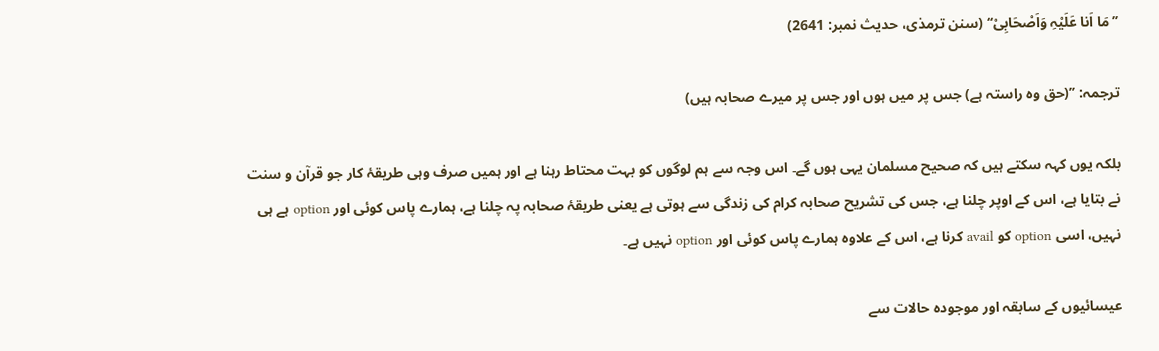’’مَا اَنا عَلَیْہِ وَاَصْحَابِیْ‘‘ (سنن ترمذی، حدیث نمبر: 2641)

ترجمہ: ’’(حق وہ راستہ ہے) جس پر میں ہوں اور جس پر میرے صحابہ ہیں)

بلکہ یوں کہہ سکتے ہیں کہ صحیح مسلمان یہی ہوں گے۔ اس وجہ سے ہم لوگوں کو بہت محتاط رہنا ہے اور ہمیں صرف وہی طریقۂ کار جو قرآن و سنت نے بتایا ہے، اس کے اوپر چلنا ہے، جس کی تشریح صحابہ کرام کی زندگی سے ہوتی ہے یعنی طریقۂ صحابہ پہ چلنا ہے، ہمارے پاس کوئی اور option ہے ہی نہیں، اسی option کو avail کرنا ہے، اس کے علاوہ ہمارے پاس کوئی اور option نہیں ہے۔

عیسائیوں کے سابقہ اور موجودہ حالات سے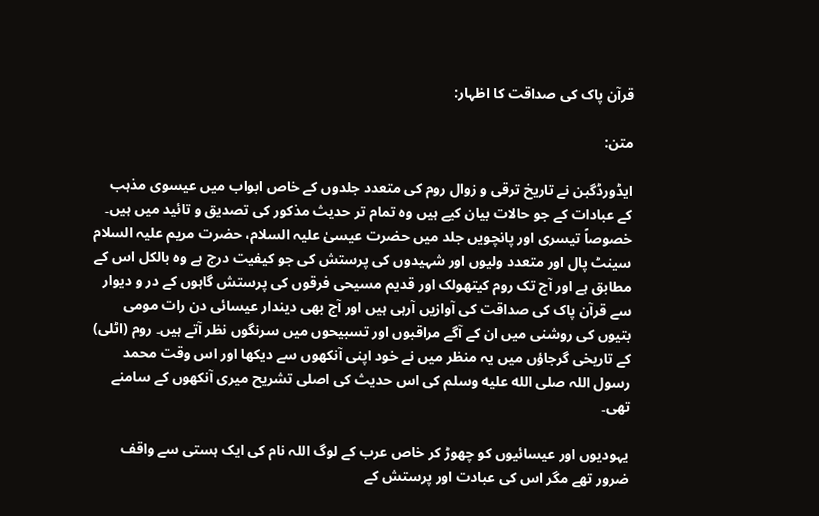قرآن پاک کی صداقت کا اظہار:

متن:

ایڈورڈگبن نے تاریخ ترقی و زوال روم کی متعدد جلدوں کے خاص ابواب میں عیسوی مذہب کے عبادات کے جو حالات بیان کیے ہیں وہ تمام تر حدیث مذکور کی تصدیق و تائید میں ہیں۔ خصوصاً تیسری اور پانچویں جلد میں حضرت عیسیٰ علیہ السلام، حضرت مریم علیہ السلام سینٹ پال اور متعدد ولیوں اور شہیدوں کی پرستش کی جو کیفیت درج ہے وہ بالکل اس کے مطابق ہے اور آج تک روم کیتھولک اور قدیم مسیحی فرقوں کی پرستش گاہوں کے در و دیوار سے قرآن پاک کی صداقت کی آوازیں آرہی ہیں اور آج بھی دیندار عیسائی دن رات مومی بتیوں کی روشنی میں ان کے آگے مراقبوں اور تسبیحوں میں سرنگوں نظر آتے ہیں۔ روم (اٹلی) کے تاریخی گرجاؤں میں یہ منظر میں نے خود اپنی آنکھوں سے دیکھا اور اس وقت محمد رسول اللہ صلى الله عليه وسلم کی اس حدیث کی اصلی تشریح میری آنکھوں کے سامنے تھی۔

یہودیوں اور عیسائیوں کو چھوڑ کر خاص عرب کے لوگ اللہ نام کی ایک ہستی سے واقف ضرور تھے مگر اس کی عبادت اور پرستش کے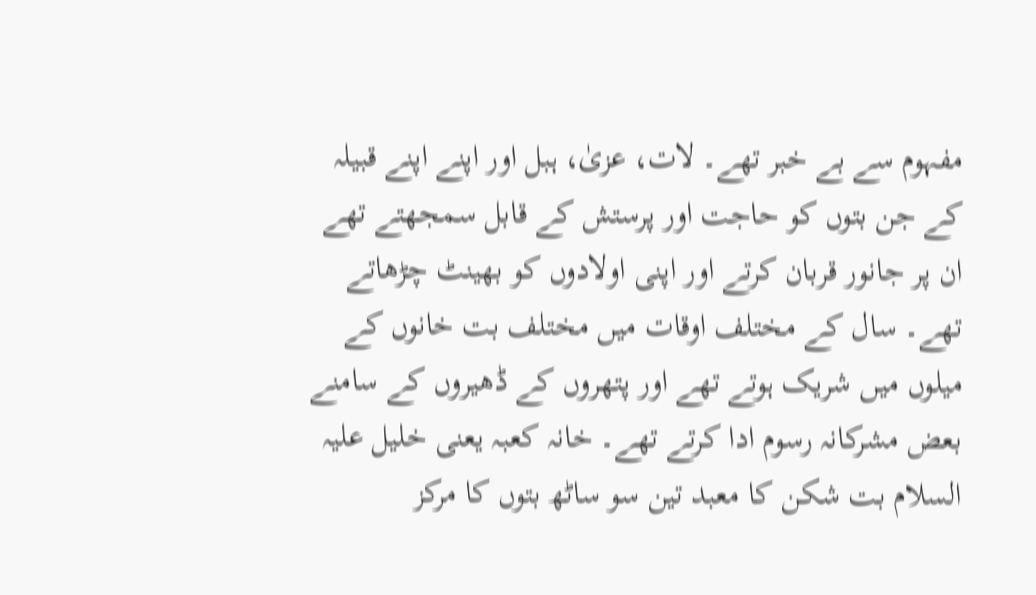مفہوم سے بے خبر تھے۔ لات، عزیٰ، ہبل اور اپنے اپنے قبیلہ کے جن بتوں کو حاجت اور پرستش کے قابل سمجھتے تھے ان پر جانور قربان کرتے اور اپنی اولادوں کو بھینٹ چڑھاتے تھے۔ سال کے مختلف اوقات میں مختلف بت خانوں کے میلوں میں شریک ہوتے تھے اور پتھروں کے ڈھیروں کے سامنے بعض مشرکانہ رسوم ادا کرتے تھے۔ خانہ کعبہ یعنی خلیل علیہ السلام بت شکن کا معبد تین سو ساٹھ بتوں کا مرکز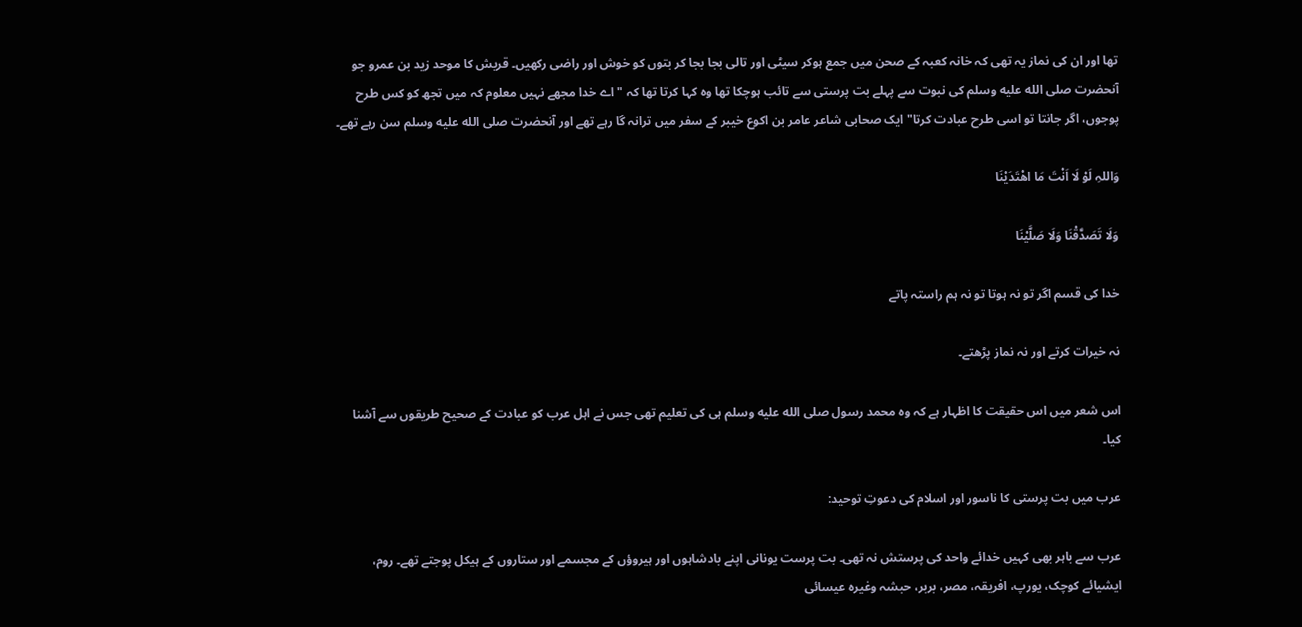تھا اور ان کی نماز یہ تھی کہ خانہ کعبہ کے صحن میں جمع ہوکر سیٹی اور تالی بجا بجا کر بتوں کو خوش اور راضی رکھیں۔ قریش کا موحد زید بن عمرو جو آنحضرت صلى الله عليه وسلم کی نبوت سے پہلے بت پرستی سے تائب ہوچکا تھا وہ کہا کرتا تھا کہ "اے خدا مجھے نہیں معلوم کہ میں تجھ کو کس طرح پوجوں، اگر جانتا تو اسی طرح عبادت کرتا" ایک صحابی شاعر عامر بن اکوع خیبر کے سفر میں ترانہ گا رہے تھے اور آنحضرت صلى الله عليه وسلم سن رہے تھے۔

وَاللہِ لَوْ لَا اَنْتَ مَا اھْتَدَیْنَا

وَلَا تَصَدَّقْنَا وَلَا صَلَّیْنَا

خدا کی قسم اگر تو نہ ہوتا تو نہ ہم راستہ پاتے

نہ خیرات کرتے اور نہ نماز پڑھتے۔

اس شعر میں اس حقیقت کا اظہار ہے کہ وہ محمد رسول صلى الله عليه وسلم ہی کی تعلیم تھی جس نے اہل عرب کو عبادت کے صحیح طریقوں سے آشنا کیا۔

عرب میں بت پرستی کا ناسور اور اسلام کی دعوتِ توحید:

عرب سے باہر بھی کہیں خدائے واحد کی پرستش نہ تھی۔ بت پرست یونانی اپنے بادشاہوں اور ہیروؤں کے مجسمے اور ستاروں کے ہیکل پوجتے تھے۔ روم، ایشیائے کوچک، یورپ، افریقہ، مصر، بربر، حبشہ وغیرہ عیسائی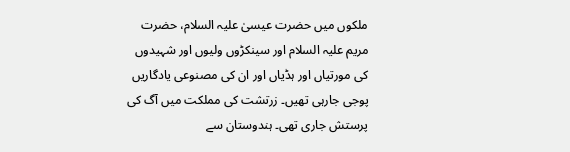ملکوں میں حضرت عیسیٰ علیہ السلام، حضرت مریم علیہ السلام اور سینکڑوں ولیوں اور شہیدوں کی مورتیاں اور ہڈیاں اور ان کی مصنوعی یادگاریں پوجی جارہی تھیں۔ زرتشت کی مملکت میں آگ کی پرستش جاری تھی۔ ہندوستان سے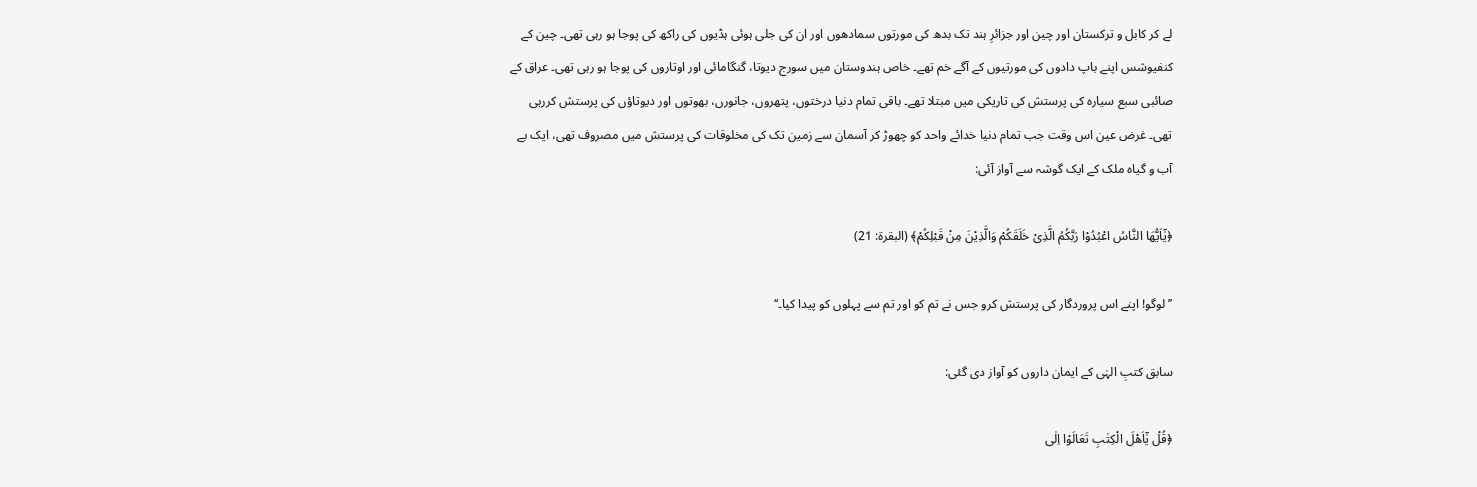لے کر کابل و ترکستان اور چین اور جزائرِ ہند تک بدھ کی مورتوں سمادھوں اور ان کی جلی ہوئی ہڈیوں کی راکھ کی پوجا ہو رہی تھی۔ چین کے کنفیوشس اپنے باپ دادوں کی مورتیوں کے آگے خم تھے۔ خاص ہندوستان میں سورج دیوتا، گنگامائی اور اوتاروں کی پوجا ہو رہی تھی۔ عراق کے صائبی سبع سیارہ کی پرستش کی تاریکی میں مبتلا تھے۔ باقی تمام دنیا درختوں، پتھروں، جانورں، بھوتوں اور دیوتاؤں کی پرستش کررہی تھی۔ غرض عین اس وقت جب تمام دنیا خدائے واحد کو چھوڑ کر آسمان سے زمین تک کی مخلوقات کی پرستش میں مصروف تھی، ایک بے آب و گیاہ ملک کے ایک گوشہ سے آواز آئی:

﴿یٰۤاَیُّهَا النَّاسُ اعْبُدُوْا رَبَّكُمُ الَّذِیْ خَلَقَكُمْ وَالَّذِیْنَ مِنْ قَبْلِكُمْ﴾ (البقرۃ: 21)

’’لوگو! اپنے اس پروردگار کی پرستش کرو جس نے تم کو اور تم سے پہلوں کو پیدا کیا۔‘‘

سابق کتبِ الہٰی کے ایمان داروں کو آواز دی گئی:

﴿قُلْ یٰۤاَهْلَ الْكِتٰبِ تَعَالَوْا اِلٰى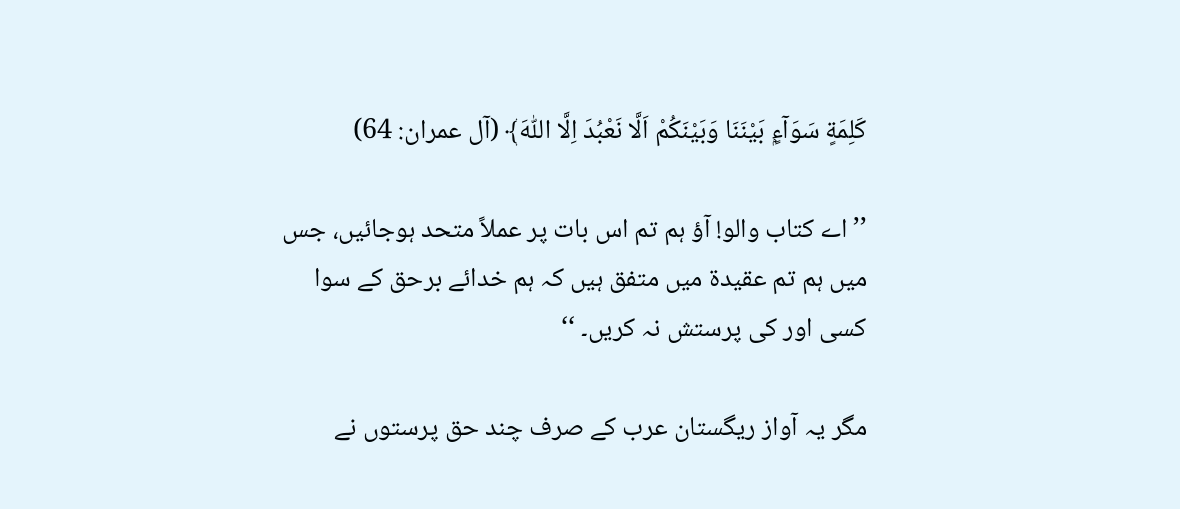كَلِمَةٍ سَوَآءٍۭ بَیْنَنَا وَبَیْنَكُمْ اَلَّا نَعْبُدَ اِلَّا اللّٰهَ﴾ (آل عمران: 64)

’’اے کتاب والو! آؤ ہم تم اس بات پر عملاً متحد ہوجائیں، جس میں ہم تم عقیدۃ میں متفق ہیں کہ ہم خدائے برحق کے سوا کسی اور کی پرستش نہ کریں۔ ‘‘

مگر یہ آواز ریگستان عرب کے صرف چند حق پرستوں نے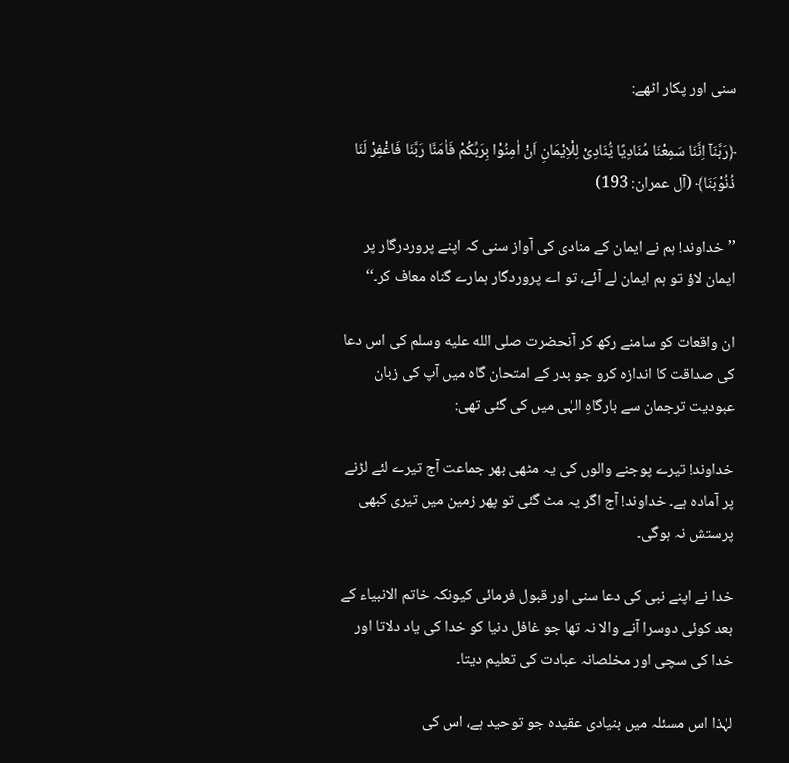سنی اور پکار اٹھے:

﴿رَبَّنَاۤ اِنَّنَا سَمِعْنَا مُنَادِیًا یُّنَادِیْ لِلْاِیْمَانِ اَنْ اٰمِنُوْا بِرَبِّكُمْ فَاٰمَنَّا رَبَّنَا فَاغْفِرْ لَنَا ذُنُوْبَنَا﴾ (آل عمران: 193)

’’خداوند! ہم نے ایمان کے منادی کی آواز سنی کہ اپنے پروردرگار پر ایمان لاؤ تو ہم ایمان لے آئے، تو اے پروردگار ہمارے گناہ معاف کر۔‘‘

ان واقعات کو سامنے رکھ کر آنحضرت صلى الله عليه وسلم کی اس دعا کی صداقت کا اندازہ کرو جو بدر کے امتحان گاہ میں آپ کی زبان عبودیت ترجمان سے بارگاہِ الہٰی میں کی گئی تھی:

خداوند! تیرے پوجنے والوں کی یہ مٹھی بھر جماعت آج تیرے لئے لڑنے پر آمادہ ہے۔ خداوند! آج اگر یہ مٹ گئی تو پھر زمین میں تیری کبھی پرستش نہ ہوگی۔

خدا نے اپنے نبی کی دعا سنی اور قبول فرمائی کیونکہ خاتم الانبیاء کے بعد کوئی دوسرا آنے والا نہ تھا جو غافل دنیا کو خدا کی یاد دلاتا اور خدا کی سچی اور مخلصانہ عبادت کی تعلیم دیتا۔

لہٰذا اس مسئلہ میں بنیادی عقیدہ جو توحید ہے، اس کی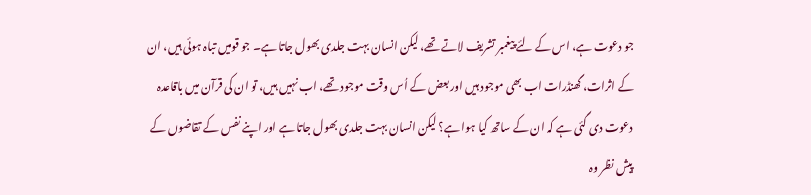جو دعوت ہے، اس کے لئے پیغمبر تشریف لاتے تھے، لیکن انسان بہت جلدی بھول جاتا ہے۔ جو قومیں تباہ ہوئی ہیں، ان کے اثرات، گھنڈرات اب بھی موجود ہیں اور بعض کے اُس وقت موجود تھے، اب نہیں ہیں، تو ان کی قرآن میں باقاعدہ دعوت دی گئی ہے کہ ان کے ساتھ کیا ہوا ہے؟ لیکن انسان بہت جلدی بھول جاتا ہے اور اپنے نفس کے تقاضوں کے پیش نظر وہ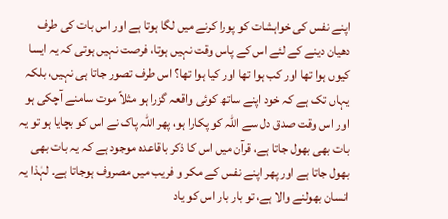اپنے نفس کی خواہشات کو پورا کرنے میں لگا ہوتا ہے اور اس بات کی طرف دھیان دینے کے لئے اس کے پاس وقت نہیں ہوتا، فرصت نہیں ہوتی کہ یہ ایسا کیوں ہوا تھا اور کب ہوا تھا اور کیا ہوا تھا؟ اس طرف تصور جاتا ہی نہیں، بلکہ یہاں تک ہے کہ خود اپنے ساتھ کوئی واقعہ گزرا ہو مثلاً موت سامنے آچکی ہو اور اس وقت صدق دل سے اللہ کو پکارا ہو، پھر اللہ پاک نے اس کو بچایا ہو تو یہ بات بھی بھول جاتا ہے، قرآن میں اس کا ذکر باقاعدہ موجود ہے کہ یہ بات بھی بھول جاتا ہے اور پھر اپنے نفس کے مکر و فریب میں مصروف ہوجاتا ہے۔ لہٰذا یہ انسان بھولنے والا ہے، تو بار بار اس کو یاد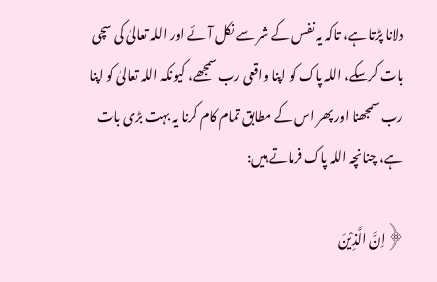دلانا پڑتا ہے، تاکہ یہ نفس کے شر سے نکل آئے اور اللہ تعالیٰ کی سچی بات کرسکے، اللہ پاک کو اپنا واقعی رب سمجھے، کیونکہ اللہ تعالیٰ کو اپنا رب سمجھنا اور پھر اس کے مطابق تمام کام کرنا یہ بہت بڑی بات ہے، چنانچہ اللہ پاک فرماتے ہیں:

﴿اِنَّ الَّذِیْنَ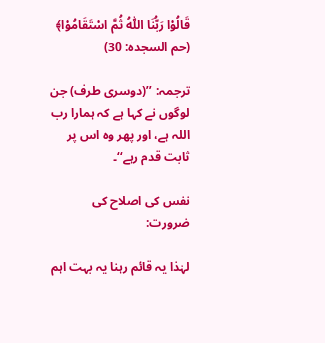قَالُوْا رَبُّنَا اللّٰهُ ثُمَّ اسْتَقَامُوْا﴾ (حم السجدہ: 30)

ترجمہ: ’’(دوسری طرف) جن لوگوں نے کہا ہے کہ ہمارا رب اللہ ہے، اور پھر وہ اس پر ثابت قدم رہے‘‘۔

نفس کی اصلاح کی ضرورت:

لہٰذا یہ قائم رہنا یہ بہت اہم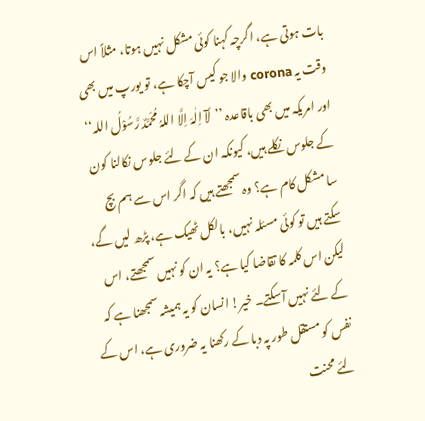بات ہوتی ہے، اگرچہ کہنا کوئی مشکل نہیں ہوتا، مثلاً اس وقت یہ corona والا جو کیس آچکا ہے، تو یورپ میں بھی اور امریکہ میں بھی باقاعدہ ’’لَآ اِلٰہَ اِلَّا اللہُ مُحَمَّدٌ رَّسُوْلُ اللہ‘‘ کے جلوس نکلے ہیں، کیونکہ ان کے لئے جلوس نکالنا کون سا مشکل کام ہے؟ وہ سمجھتے ہیں کہ اگر اس سے ہم بچ سکتے ہیں تو کوئی مسئلہ نہیں، بالکل ٹھیک ہے، پڑھ لیں گے، لیکن اس کلمہ کا تقاضا کیا ہے؟ یہ ان کو نہیں سمجھتے، اس کے لئے نہیں آسکتے۔ خیر! انسان کو یہ ہمیشہ سمجھنا ہے کہ نفس کو مستقل طور پہ دبا کے رکھنا یہ ضروری ہے، اس کے لئے محنت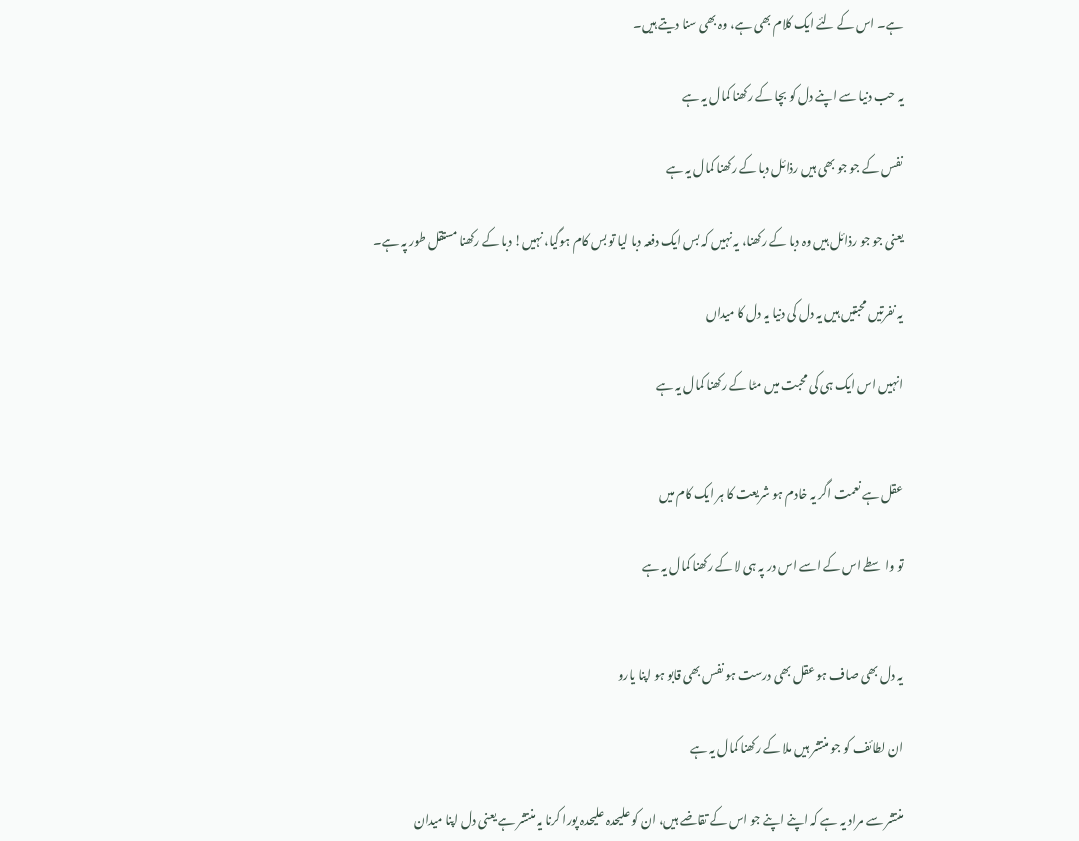ہے۔ اس کے لئے ایک کلام بھی ہے، وہ بھی سنا دیتے ہیں۔

یہ حب دنیا سے اپنے دل کو بچا کے رکھنا کمال یہ ہے

نفس کے جو جو بھی ہیں رذائل دبا کے رکھنا کمال یہ ہے

یعنی جو جو رذائل ہیں وہ دبا کے رکھنا، یہ نہیں کہ بس ایک دفعہ دبا لیا تو بس کام ہوگیا، نہیں! دبا کے رکھنا مستقل طور پہ ہے۔

یہ نفرتیں محبتیں ہیں یہ دل کی دنیا یہ دل کا میداں

انہیں اس ایک ہی کی محبت میں مٹا کے رکھنا کمال یہ ہے


عقل ہے نعمت اگر یہ خادم ہو شریعت کا ہر ایک کام میں

تو واسطے اس کے اسے اس در پہ ہی لا کے رکھنا کمال یہ ہے


یہ دل بھی صاف ہو عقل بھی درست ہو نفس بھی قابو ہو اپنا یارو

ان لطائف کو جو منتشر ہیں ملا کے رکھنا کمال یہ ہے

منتشر سے مراد یہ ہے کہ اپنے اپنے جو اس کے تقاضے ہیں، ان کو علیحدہ علیحدہ پورا کرنا یہ منتشر ہے یعنی دل اپنا میدان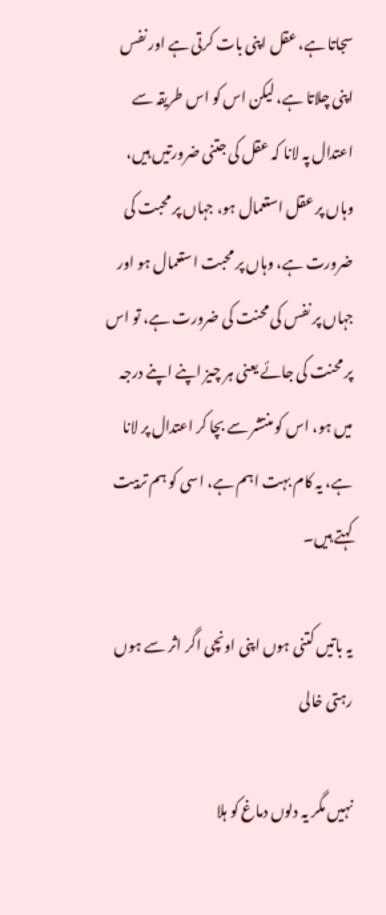سجاتا ہے، عقل اپنی بات کرتی ہے اور نفس اپنی چلاتا ہے، لیکن اس کو اس طریقہ سے اعتدال پہ لانا کہ عقل کی جتنی ضرورتیں ہیں، وہاں پر عقل استعمال ہو، جہاں پر محبت کی ضرورت ہے، وہاں پر محبت استعمال ہو اور جہاں پر نفس کی محنت کی ضرورت ہے، تو اس پر محنت کی جائے یعنی ہر چیز اپنے اپنے درجہ میں ہو، اس کو منتشر سے بچا کر اعتدال پر لانا ہے، یہ کام بہت اہم ہے، اسی کو ہم تربیت کہتے ہیں۔

یہ باتیں کتنی ہوں اپنی اونچی اگر اثر سے ہوں رہتی خالی

نہیں مگر یہ دلوں دماغ کو ہلا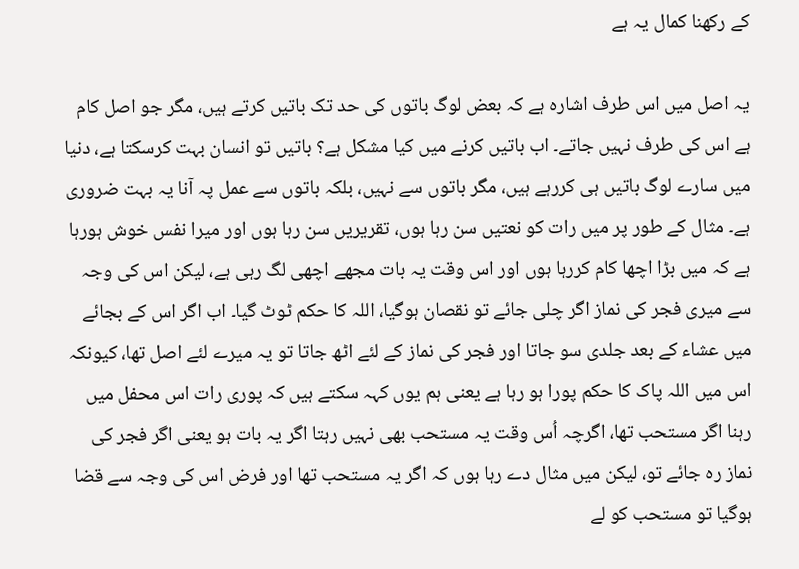کے رکھنا کمال یہ ہے

یہ اصل میں اس طرف اشارہ ہے کہ بعض لوگ باتوں کی حد تک باتیں کرتے ہیں، مگر جو اصل کام ہے اس کی طرف نہیں جاتے۔ اب باتیں کرنے میں کیا مشکل ہے؟ باتیں تو انسان بہت کرسکتا ہے، دنیا میں سارے لوگ باتیں ہی کررہے ہیں، مگر باتوں سے نہیں، بلکہ باتوں سے عمل پہ آنا یہ بہت ضروری ہے۔ مثال کے طور پر میں رات کو نعتیں سن رہا ہوں، تقریریں سن رہا ہوں اور میرا نفس خوش ہورہا ہے کہ میں بڑا اچھا کام کررہا ہوں اور اس وقت یہ بات مجھے اچھی لگ رہی ہے، لیکن اس کی وجہ سے میری فجر کی نماز اگر چلی جائے تو نقصان ہوگیا، اللہ کا حکم ٹوٹ گیا۔ اب اگر اس کے بجائے میں عشاء کے بعد جلدی سو جاتا اور فجر کی نماز کے لئے اٹھ جاتا تو یہ میرے لئے اصل تھا، کیونکہ اس میں اللہ پاک کا حکم پورا ہو رہا ہے یعنی ہم یوں کہہ سکتے ہیں کہ پوری رات اس محفل میں رہنا اگر مستحب تھا، اگرچہ اُس وقت یہ مستحب بھی نہیں رہتا اگر یہ بات ہو یعنی اگر فجر کی نماز رہ جائے تو، لیکن میں مثال دے رہا ہوں کہ اگر یہ مستحب تھا اور فرض اس کی وجہ سے قضا ہوگیا تو مستحب کو لے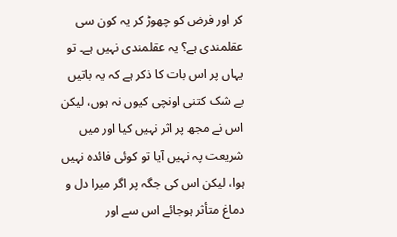کر اور فرض کو چھوڑ کر یہ کون سی عقلمندی ہے؟ یہ عقلمندی نہیں ہے۔ تو یہاں پر اس بات کا ذکر ہے کہ یہ باتیں بے شک کتنی اونچی کیوں نہ ہوں، لیکن اس نے مجھ پر اثر نہیں کیا اور میں شریعت پہ نہیں آیا تو کوئی فائدہ نہیں ہوا، لیکن اس کی جگہ پر اگر میرا دل و دماغ متأثر ہوجائے اس سے اور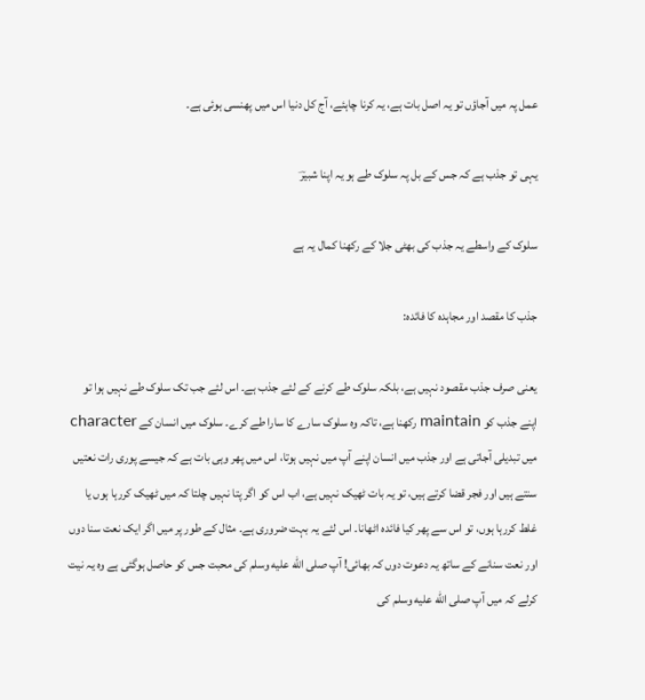عمل پہ میں آجاؤں تو یہ اصل بات ہے، یہ کرنا چاہئے، آج کل دنیا اس میں پھنسی ہوئی ہے۔

یہی تو جذب ہے کہ جس کے بل پہ سلوک طے ہو یہ اپنا شبیرؔ

سلوک کے واسطے یہ جذب کی بھٹی جلا کے رکھنا کمال یہ ہے

جذب کا مقصد اور مجاہدہ کا فائدہ:

یعنی صرف جذب مقصود نہیں ہے، بلکہ سلوک طے کرنے کے لئے جذب ہے۔ اس لئے جب تک سلوک طے نہیں ہوا تو اپنے جذب کو maintain رکھنا ہے، تاکہ وہ سلوک سارے کا سارا طے کرے۔ سلوک میں انسان کے character میں تبدیلی آجاتی ہے اور جذب میں انسان اپنے آپ میں نہیں ہوتا، اس میں پھر وہی بات ہے کہ جیسے پوری رات نعتیں سنتے ہیں اور فجر قضا کرتے ہیں، تو یہ بات ٹھیک نہیں ہے، اب اس کو اگر پتا نہیں چلتا کہ میں ٹھیک کررہا ہوں یا غلط کررہا ہوں، تو اس سے پھر کیا فائدہ اٹھانا۔ اس لئے یہ بہت ضروری ہے۔ مثال کے طور پر میں اگر ایک نعت سنا دوں اور نعت سنانے کے ساتھ یہ دعوت دوں کہ بھائی! آپ صلى الله عليه وسلم کی محبت جس کو حاصل ہوگئی ہے وہ یہ نیت کرلے کہ میں آپ صلى الله عليه وسلم کی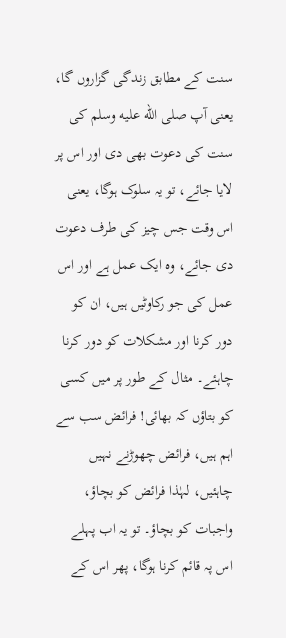سنت کے مطابق زندگی گزاروں گا، یعنی آپ صلى الله عليه وسلم کی سنت کی دعوت بھی دی اور اس پر لایا جائے، تو یہ سلوک ہوگا، یعنی اس وقت جس چیز کی طرف دعوت دی جائے، وہ ایک عمل ہے اور اس عمل کی جو رکاوٹیں ہیں، ان کو دور کرنا اور مشکلات کو دور کرنا چاہئے۔ مثال کے طور پر میں کسی کو بتاؤں کہ بھائی! فرائض سب سے اہم ہیں، فرائض چھوڑنے نہیں چاہئیں، لہٰذا فرائض کو بچاؤ، واجبات کو بچاؤ۔ تو یہ اب پہلے اس پہ قائم کرنا ہوگا، پھر اس کے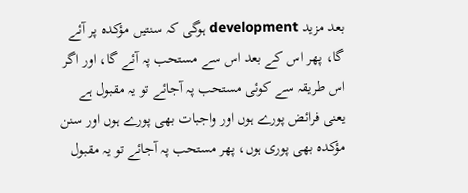بعد مزید development ہوگی کہ سنتیں مؤکدہ پر آئے گا، پھر اس کے بعد اس سے مستحب پہ آئے گا، اور اگر اس طریقہ سے کوئی مستحب پہ آجائے تو یہ مقبول ہے یعنی فرائض پورے ہوں اور واجبات بھی پورے ہوں اور سنن مؤکدہ بھی پوری ہوں، پھر مستحب پہ آجائے تو یہ مقبول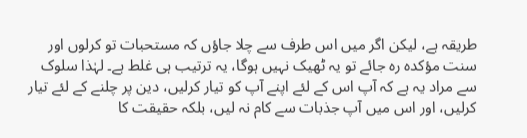طریقہ ہے، لیکن اگر میں اس طرف سے چلا جاؤں کہ مستحبات تو کرلوں اور سنت مؤکدہ رہ جائے تو یہ ٹھیک نہیں ہوگا، یہ ترتیب ہی غلط ہے۔ لہٰذا سلوک سے مراد یہ ہے کہ آپ اس کے لئے اپنے آپ کو تیار کرلیں، دین پر چلنے کے لئے تیار کرلیں، اور اس میں آپ جذبات سے کام نہ لیں، بلکہ حقیقت کا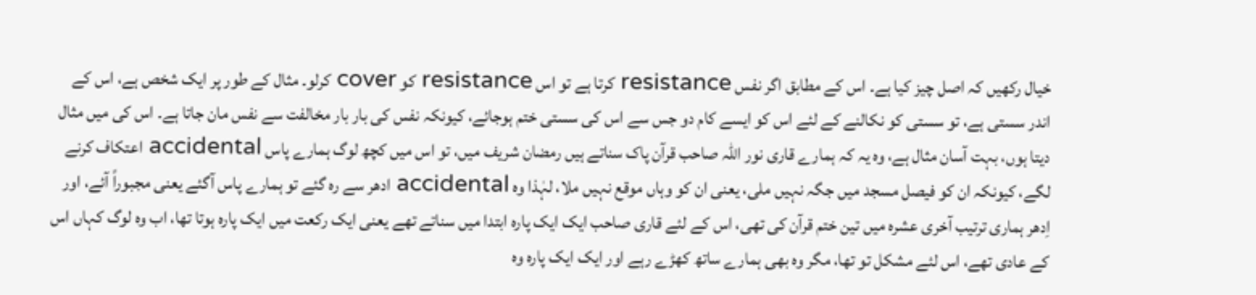خیال رکھیں کہ اصل چیز کیا ہے۔ اس کے مطابق اگر نفس resistance کرتا ہے تو اس resistance کو cover کرلو۔ مثال کے طور پر ایک شخص ہے، اس کے اندر سستی ہے، تو سستی کو نکالنے کے لئے اس کو ایسے کام دو جس سے اس کی سستی ختم ہوجائے، کیونکہ نفس کی بار بار مخالفت سے نفس مان جاتا ہے۔ اس کی میں مثال دیتا ہوں، بہت آسان مثال ہے، وہ یہ کہ ہمارے قاری نور اللہ صاحب قرآن پاک سناتے ہیں رمضان شریف میں، تو اس میں کچھ لوگ ہمارے پاس accidental اعتکاف کرنے لگے، کیونکہ ان کو فیصل مسجد میں جگہ نہیں ملی، یعنی ان کو وہاں موقع نہیں ملا، لہٰذا وہ accidental ادھر سے رہ گئے تو ہمارے پاس آگئے یعنی مجبوراً آئے، اور اِدھر ہماری ترتیب آخری عشرہ میں تین ختم قرآن کی تھی، اس کے لئے قاری صاحب ایک ایک پارہ ابتدا میں سناتے تھے یعنی ایک رکعت میں ایک پارہ ہوتا تھا، اب وہ لوگ کہاں اس کے عادی تھے، اس لئے مشکل تو تھا، مگر وہ بھی ہمارے ساتھ کھڑے رہے اور ایک ایک پارہ وہ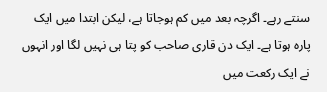سنتے رہے۔ اگرچہ بعد میں کم ہوجاتا ہے، لیکن ابتدا میں ایک پارہ ہوتا ہے۔ ایک دن قاری صاحب کو پتا ہی نہیں لگا اور انہوں نے ایک رکعت میں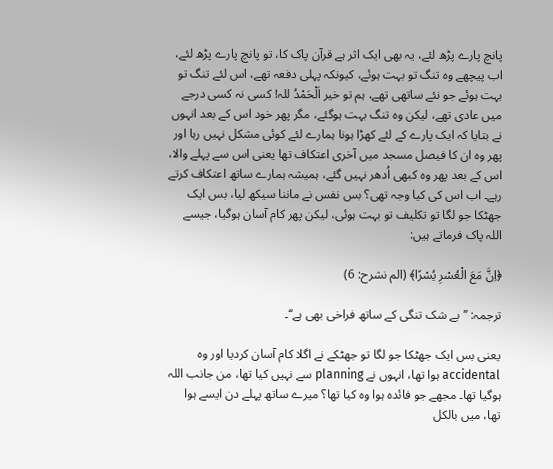پانچ پارے پڑھ لئے، یہ بھی ایک اثر ہے قرآن پاک کا، تو پانچ پارے پڑھ لئے، اب پیچھے وہ تنگ تو بہت ہوئے، کیونکہ پہلی دفعہ تھے، اس لئے تنگ تو بہت ہوئے جو نئے ساتھی تھے، ہم تو خیر اَلْحَمْدُ للہ! کسی نہ کسی درجے میں عادی تھے، لیکن وہ تنگ بہت ہوگئے، مگر پھر خود اس کے بعد انہوں نے بتایا کہ ایک پارے کے لئے کھڑا ہونا ہمارے لئے کوئی مشکل نہیں رہا اور پھر وہ ان کا فیصل مسجد میں آخری اعتکاف تھا یعنی اس سے پہلے والا، اس کے بعد پھر وہ کبھی اُدھر نہیں گئے، ہمیشہ ہمارے ساتھ اعتکاف کرتے رہے۔ اب اس کی کیا وجہ تھی؟ بس نفس نے ماننا سیکھ لیا، بس ایک جھٹکا جو لگا تو تکلیف تو بہت ہوئی، لیکن پھر کام آسان ہوگیا، جیسے اللہ پاک فرماتے ہیں:

﴿اِنَّ مَعَ الْعُسْرِ یُسْرًا﴾ (الم نشرح: 6)

ترجمہ: ’’بے شک تنگی کے ساتھ فراخی بھی ہے‘‘۔

یعنی بس ایک جھٹکا جو لگا تو جھٹکے نے اگلا کام آسان کردیا اور وہ accidental ہوا تھا، انہوں نے planning سے نہیں کیا تھا، من جانب اللہ ہوگیا تھا۔ مجھے جو فائدہ ہوا وہ کیا تھا؟ میرے ساتھ پہلے دن ایسے ہوا تھا، میں بالکل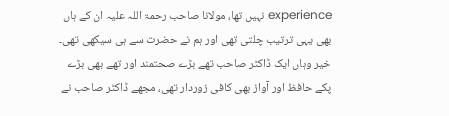experience نہیں تھا، مولانا صاحب رحمۃ اللہ علیہ ان کے ہاں بھی یہی ترتیب چلتی تھی اور ہم نے حضرت سے ہی سیکھی تھی۔ خیر وہاں ایک ڈاکٹر صاحب تھے بڑے صحتمند اور تھے بھی بڑے پکے حافظ اور آواز بھی کافی زوردار تھی، مجھے ڈاکٹر صاحب نے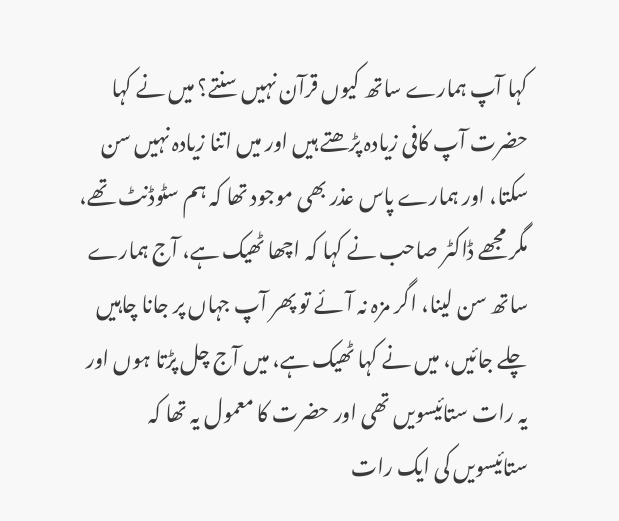کہا آپ ہمارے ساتھ کیوں قرآن نہیں سنتے؟ میں نے کہا حضرت آپ کافی زیادہ پڑھتے ہیں اور میں اتنا زیادہ نہیں سن سکتا، اور ہمارے پاس عذر بھی موجود تھا کہ ہم سٹوڈنٹ تھے، مگر مجھے ڈاکٹر صاحب نے کہا کہ اچھا ٹھیک ہے، آج ہمارے ساتھ سن لینا، اگر مزہ نہ آئے تو پھر آپ جہاں پر جانا چاہیں چلے جائیں، میں نے کہا ٹھیک ہے، میں آج چل پڑتا ہوں اور یہ رات ستائیسویں تھی اور حضرت کا معمول یہ تھا کہ ستائیسویں کی ایک رات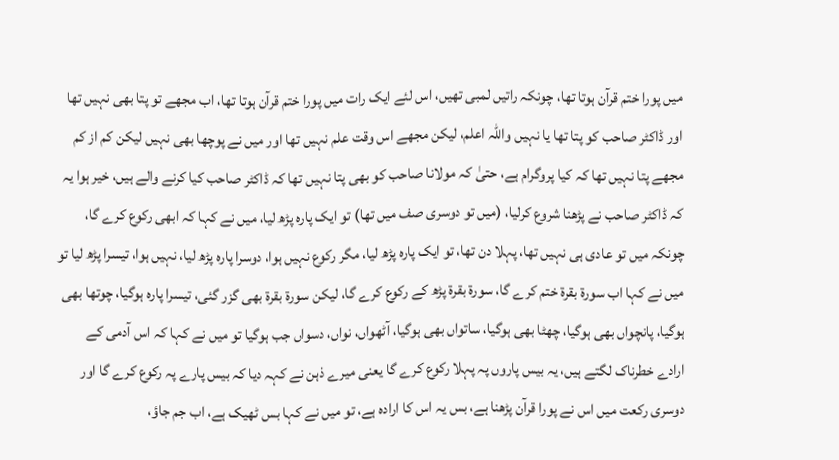میں پورا ختم قرآن ہوتا تھا، چونکہ راتیں لمبی تھیں، اس لئے ایک رات میں پورا ختم قرآن ہوتا تھا، اب مجھے تو پتا بھی نہیں تھا اور ڈاکٹر صاحب کو پتا تھا یا نہیں واللہ اعلم، لیکن مجھے اس وقت علم نہیں تھا اور میں نے پوچھا بھی نہیں لیکن کم از کم مجھے پتا نہیں تھا کہ کیا پروگرام ہے، حتیٰ کہ مولانا صاحب کو بھی پتا نہیں تھا کہ ڈاکٹر صاحب کیا کرنے والے ہیں، خیر ہوا یہ کہ ڈاکٹر صاحب نے پڑھنا شروع کرلیا، (میں تو دوسری صف میں تھا) تو ایک پارہ پڑھ لیا، میں نے کہا کہ ابھی رکوع کرے گا، چونکہ میں تو عادی ہی نہیں تھا، پہلا دن تھا، تو ایک پارہ پڑھ لیا، مگر رکوع نہیں ہوا، دوسرا پارہ پڑھ لیا، نہیں ہوا، تیسرا پڑھ لیا تو میں نے کہا اب سورۃ بقرۃ ختم کرے گا، سورۃ بقرۃ پڑھ کے رکوع کرے گا، لیکن سورۃ بقرۃ بھی گزر گئی، تیسرا پارہ ہوگیا، چوتھا بھی ہوگیا، پانچواں بھی ہوگیا، چھٹا بھی ہوگیا، ساتواں بھی ہوگیا، آٹھواں، نواں، دسواں جب ہوگیا تو میں نے کہا کہ اس آدمی کے ارادے خطرناک لگتے ہیں، یہ بیس پاروں پہ پہلا رکوع کرے گا یعنی میرے ذہن نے کہہ دیا کہ بیس پارے پہ رکوع کرے گا اور دوسری رکعت میں اس نے پورا قرآن پڑھنا ہے، بس یہ اس کا ارادہ ہے، تو میں نے کہا بس ٹھیک ہے، اب جم جاؤ،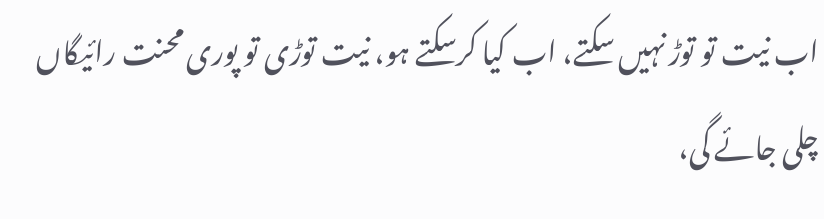اب نیت تو توڑ نہیں سکتے، اب کیا کرسکتے ہو، نیت توڑی تو پوری محنت رائیگاں چلی جائے گی،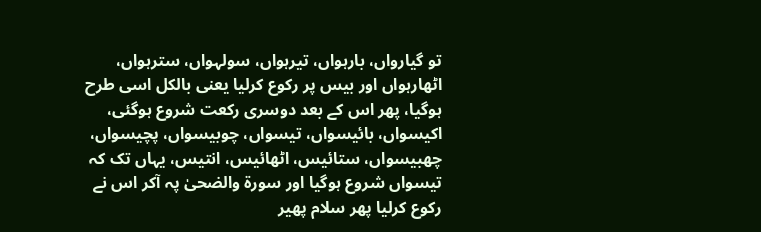تو گیارواں، بارہواں، تیرہواں، سولہواں، سترہواں، اٹھارہواں اور بیس پر رکوع کرلیا یعنی بالکل اسی طرح ہوگیا، پھر اس کے بعد دوسری رکعت شروع ہوگئی، اکیسواں، بائیسواں، تیسواں، چوبیسواں، پچیسواں، چھبیسواں، ستائیس، اٹھائیس، انتیس، یہاں تک کہ تیسواں شروع ہوگیا اور سورۃ والضحیٰ پہ آکر اس نے رکوع کرلیا پھر سلام پھیر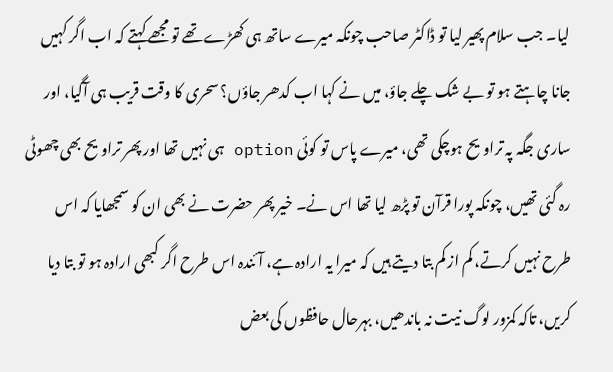لیا۔ جب سلام پھیر لیا تو ڈاکٹر صاحب چونکہ میرے ساتھ ہی کھڑے تھے تو مجھے کہتے کہ اب اگر کہیں جانا چاہتے ہو تو بے شک چلے جاؤ، میں نے کہا اب کدھر جاؤں؟ سحری کا وقت قریب ہی آگیا، اور ساری جگہ پہ تراویح ہوچکی تھی، میرے پاس تو کوئی option ہی نہیں تھا اور پھر تراویح بھی چھوٹی رہ گئی تھیں، چونکہ پورا قرآن تو پڑھ لیا تھا اس نے۔ خیر پھر حضرت نے بھی ان کو سمجھایا کہ اس طرح نہیں کرتے، کم از کم بتا دیتے ہیں کہ میرا یہ ارادہ ہے، آئندہ اس طرح اگر کبھی ارادہ ہو تو بتا دیا کریں، تاکہ کمزور لوگ نیت نہ باندھیں، بہرحال حافظوں کی بعض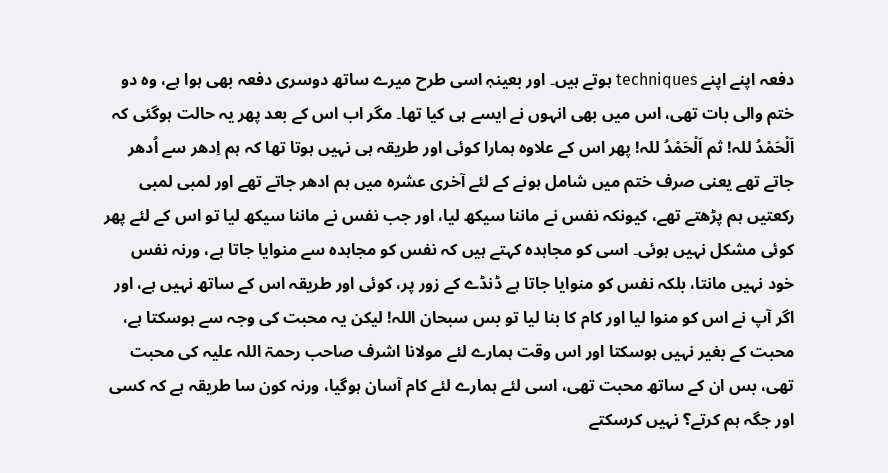دفعہ اپنے اپنے techniques ہوتے ہیں۔ اور بعینہٖ اسی طرح میرے ساتھ دوسری دفعہ بھی ہوا ہے، وہ دو ختم والی بات تھی، اس میں بھی انہوں نے ایسے ہی کیا تھا۔ مگر اب اس کے بعد پھر یہ حالت ہوگئی کہ اَلْحَمْدُ للہ! ثم اَلْحَمْدُ للہ! پھر اس کے علاوہ ہمارا کوئی اور طریقہ ہی نہیں ہوتا تھا کہ ہم اِدھر سے اُدھر جاتے تھے یعنی صرف ختم میں شامل ہونے کے لئے آخری عشرہ میں ہم ادھر جاتے تھے اور لمبی لمبی رکعتیں ہم پڑھتے تھے، کیونکہ نفس نے ماننا سیکھ لیا، اور جب نفس نے ماننا سیکھ لیا تو اس کے لئے پھر کوئی مشکل نہیں ہوئی۔ اسی کو مجاہدہ کہتے ہیں کہ نفس کو مجاہدہ سے منوایا جاتا ہے، ورنہ نفس خود نہیں مانتا، بلکہ نفس کو منوایا جاتا ہے ڈنڈے کے زور پر، کوئی اور طریقہ اس کے ساتھ نہیں ہے، اور اگر آپ نے اس کو منوا لیا اور کام کا بنا لیا تو بس سبحان اللہ! لیکن یہ محبت کی وجہ سے ہوسکتا ہے، محبت کے بغیر نہیں ہوسکتا اور اس وقت ہمارے لئے مولانا اشرف صاحب رحمۃ اللہ علیہ کی محبت تھی، بس ان کے ساتھ محبت تھی، اسی لئے ہمارے لئے کام آسان ہوگیا، ورنہ کون سا طریقہ ہے کہ کسی اور جگہ ہم کرتے؟ نہیں کرسکتے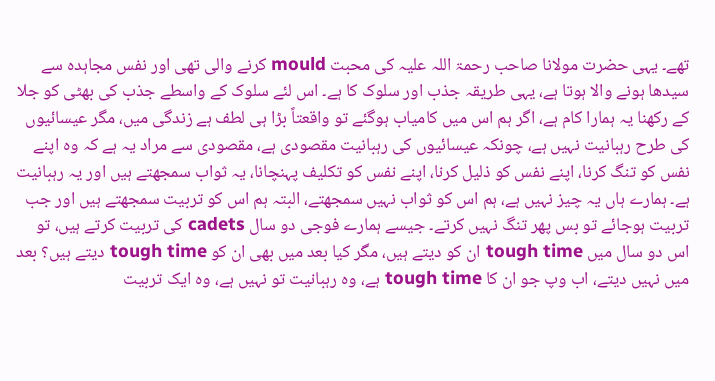تھے۔ یہی حضرت مولانا صاحب رحمۃ اللہ علیہ کی محبت mould کرنے والی تھی اور نفس مجاہدہ سے سیدھا ہونے والا ہوتا ہے، یہی طریقہ جذب اور سلوک کا ہے۔ اس لئے سلوک کے واسطے جذب کی بھٹی کو جلا کے رکھنا یہ ہمارا کام ہے، اگر ہم اس میں کامیاب ہوگئے تو واقعتاً بڑا ہی لطف ہے زندگی میں، مگر عیسائیوں کی طرح رہبانیت نہیں ہے، چونکہ عیسائیوں کی رہبانیت مقصودی ہے، مقصودی سے مراد یہ ہے کہ وہ اپنے نفس کو تنگ کرنا، اپنے نفس کو ذلیل کرنا، اپنے نفس کو تکلیف پہنچانا، یہ ثواب سمجھتے ہیں اور یہ رہبانیت ہے۔ ہمارے ہاں یہ چیز نہیں ہے، ہم اس کو ثواب نہیں سمجھتے، البتہ ہم اس کو تربیت سمجھتے ہیں اور جب تربیت ہوجائے تو بس پھر تنگ نہیں کرتے۔ جیسے ہمارے فوجی دو سال cadets کی تربیت کرتے ہیں، تو اس دو سال میں tough time ان کو دیتے ہیں، مگر کیا بعد میں بھی ان کو tough time دیتے ہیں؟ بعد میں نہیں دیتے، اب وپ جو ان کا tough time ہے، وہ رہبانیت تو نہیں ہے، وہ ایک تربیت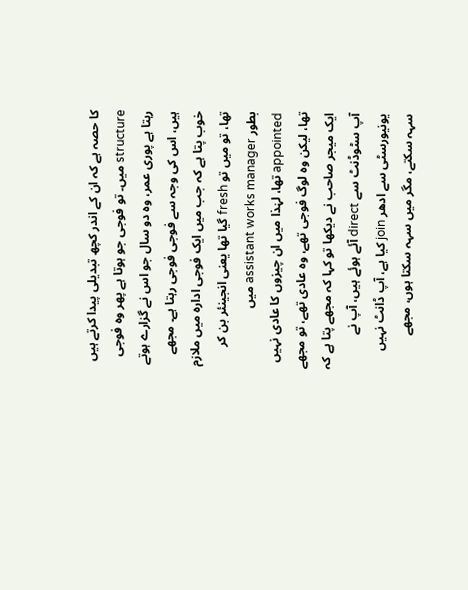کا حصہ ہے کہ ان کے اندر کچھ تبدیلی پیدا کرتے ہیں structure میں۔ تو فوجی جو ہوتا ہے پھر وہ فوجی رہتا ہے پوری عمر، وہ دو سال جو اس نے گزارے ہوتے ہیں، اس کی وجہ سے فوجی فوجی رہتا ہے۔ مجھے خوب پتا ہے کہ جب میں ایک فوجی ادارہ میں ملازم تھا، تو میں تو fresh گیا تھا یعنی انجینئر بن کر بطور assistant works manager میں appointed تھا، لہٰذا میں ان چیزوں کا عادی نہیں تھا، لیکن وہ لوگ فوجی تھے، وہ عادی تھے، تو مجھے ایک میجر صاحب نے دیکھا تو کہا کہ مجھے پتا ہے کہ آپ سٹوڈنٹ سے direct آئے ہوئے ہیں، آپ نے یونیورسٹی سے ادھر join کیا ہے، آپ ڈانٹ نہیں سہہ سکتے، مگر میں سہہ سکتا ہوں، مجھے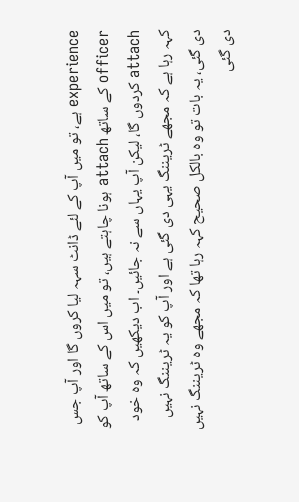experience ہے، تو میں آپ کے لئے ڈانٹ سہہ لیا کروں گا اور آپ جس officer کے ساتھ attach ہونا چاہتے ہیں، تو میں اس کے ساتھ آپ کو attach کردوں گا، لیکن آپ یہاں سے نہ جائیں۔ اب دیکھیں کہ وہ خود کہہ رہا ہے کہ مجھے ٹریننگ یہی دی گئی ہے اور آپ کو یہ ٹریننگ نہیں دی گئی، یہ بات تو وہ بالکل صحیح کہہ رہا تھا کہ مجھے وہ ٹریننگ نہیں دی گئی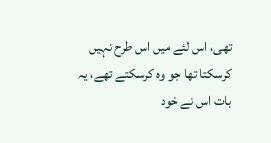تھی، اس لئے میں اس طرح نہیں کرسکتا تھا جو وہ کرسکتے تھے، یہ بات اس نے خود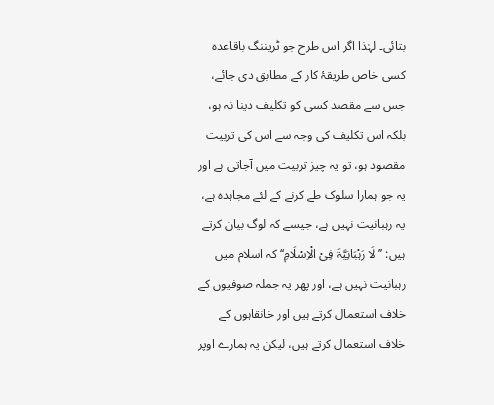بتائی۔ لہٰذا اگر اس طرح جو ٹریننگ باقاعدہ کسی خاص طریقۂ کار کے مطابق دی جائے، جس سے مقصد کسی کو تکلیف دینا نہ ہو، بلکہ اس تکلیف کی وجہ سے اس کی تربیت مقصود ہو، تو یہ چیز تربیت میں آجاتی ہے اور یہ جو ہمارا سلوک طے کرنے کے لئے مجاہدہ ہے، یہ رہبانیت نہیں ہے، جیسے کہ لوگ بیان کرتے ہیں: ’’لَا رَہْبَانِیَّۃَ فِیْ الْاِسْلَامِ‘‘ کہ اسلام میں رہبانیت نہیں ہے، اور پھر یہ جملہ صوفیوں کے خلاف استعمال کرتے ہیں اور خانقاہوں کے خلاف استعمال کرتے ہیں، لیکن یہ ہمارے اوپر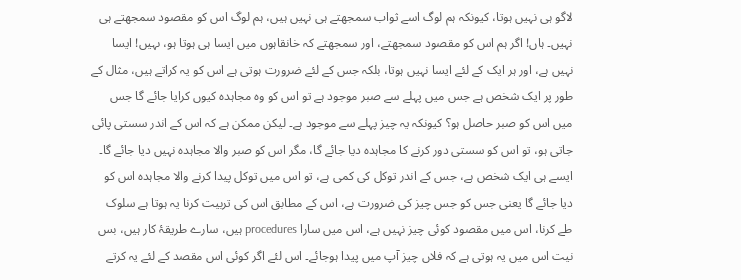لاگو ہی نہیں ہوتا، کیونکہ ہم لوگ اسے ثواب سمجھتے ہی نہیں ہیں، ہم لوگ اس کو مقصود سمجھتے ہی نہیں۔ ہاں! اگر ہم اس کو مقصود سمجھتے، اور سمجھتے کہ خانقاہوں میں ایسا ہی ہوتا ہو، ںہیں! ایسا نہیں ہے، اور ہر ایک کے لئے ایسا نہیں ہوتا، بلکہ جس کے لئے ضرورت ہوتی ہے اس کو یہ کراتے ہیں، مثال کے طور پر ایک شخص ہے جس میں پہلے سے صبر موجود ہے تو اس کو وہ مجاہدہ کیوں کرایا جائے گا جس میں اس کو صبر حاصل ہو؟ کیونکہ یہ چیز پہلے سے موجود ہے۔ لیکن ممکن ہے کہ اس کے اندر سستی پائی جاتی ہو، تو اس کو سستی دور کرنے کا مجاہدہ دیا جائے گا، مگر اس کو صبر والا مجاہدہ نہیں دیا جائے گا۔ ایسے ہی ایک شخص ہے، جس کے اندر توکل کی کمی ہے، تو اس میں توکل پیدا کرنے والا مجاہدہ اس کو دیا جائے گا یعنی جس کو جس چیز کی ضرورت ہے، اس کے مطابق اس کی تربیت کرنا یہ ہوتا ہے سلوک طے کرنا، اس میں مقصود کوئی چیز نہیں ہے، اس میں سارا procedures ہیں، سارے طریقۂ کار ہیں، بس نیت اس میں یہ ہوتی ہے کہ فلاں چیز آپ میں پیدا ہوجائے۔ اس لئے اگر کوئی اس مقصد کے لئے یہ کرتے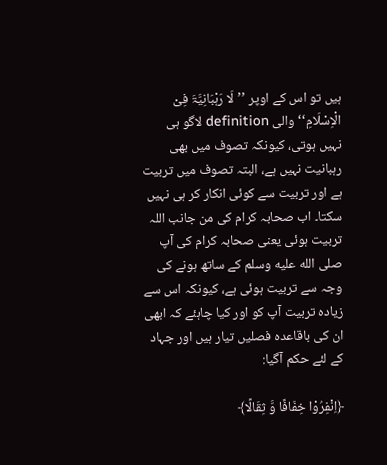ہیں تو اس کے اوپر ’’لَا رَہْبَانِیَّۃَ فِیْ الْاِسْلَامِ‘‘ والی definition لاگو ہی نہیں ہوتی، کیونکہ تصوف میں بھی رہبانیت نہیں ہے، البتہ تصوف میں تربیت ہے اور تربیت سے کوئی انکار کر ہی نہیں سکتا۔ اب صحابہ کرام کی من جانب اللہ تربیت ہوئی یعنی صحابہ کرام کی آپ صلى الله عليه وسلم کے ساتھ ہونے کی وجہ سے تربیت ہوئی ہے، کیونکہ اس سے زیادہ تربیت آپ کو اور کیا چاہئے کہ ابھی ان کی باقاعدہ فصلیں تیار ہیں اور جہاد کے لئے حکم آگیا:

﴿اِنْفِرُوْا خِفَافًا وَّ ثِقَالًا﴾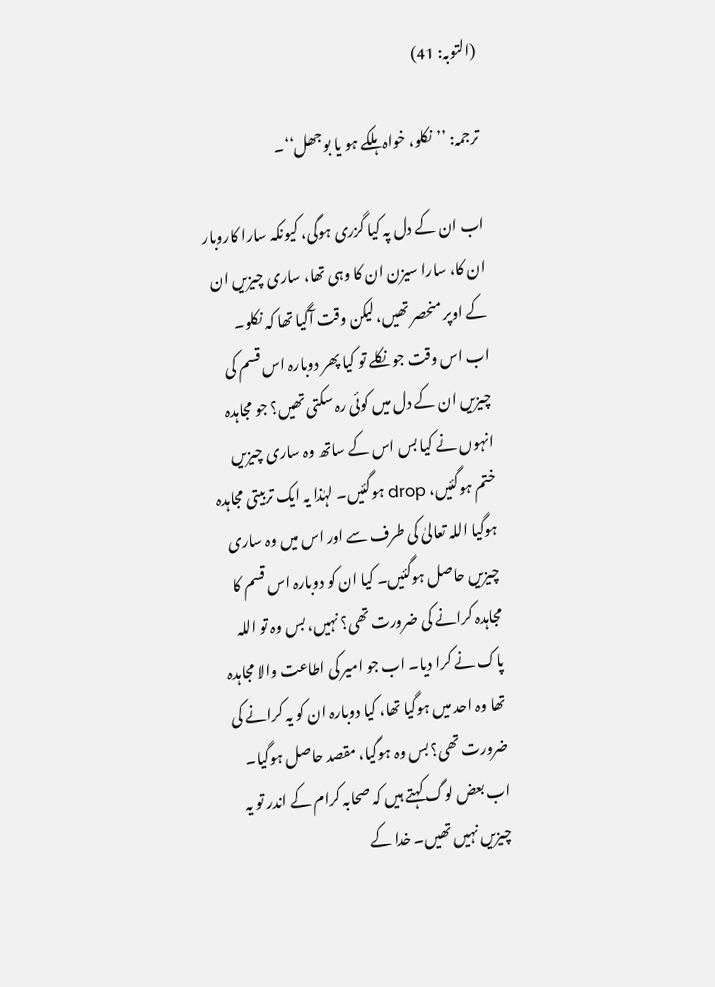(التوبہ: 41)

ترجمہ: ’’نکلو، خواہ ہلکے ہو یا بوجھل‘‘۔

اب ان کے دل پہ کیا گزری ہوگی، کیونکہ سارا کاروبار ان کا، سارا سیزن ان کا وہی تھا، ساری چیزیں ان کے اوپر منحصر تھیں، لیکن وقت آگیا تھا کہ نکلو۔ اب اس وقت جو نکلے تو کیا پھر دوبارہ اس قسم کی چیزیں ان کے دل میں کوئی رہ سکتی تھیں؟ جو مجاہدہ انہوں نے کیا بس اس کے ساتھ وہ ساری چیزیں ختم ہوگئیں، drop ہوگئیں۔ لہٰذا یہ ایک تربیتی مجاہدہ ہوگیا اللہ تعالیٰ کی طرف سے اور اس میں وہ ساری چیزیں حاصل ہوگئیں۔ کیا ان کو دوبارہ اس قسم کا مجاہدہ کرانے کی ضرورت تھی؟ نہیں، بس وہ تو اللہ پاک نے کرا دیا۔ اب جو امیر کی اطاعت والا مجاہدہ تھا وہ احد میں ہوگیا تھا، کیا دوبارہ ان کو یہ کرانے کی ضرورت تھی؟ بس وہ ہوگیا، مقصد حاصل ہوگیا۔ اب بعض لوگ کہتے ہیں کہ صحابہ کرام کے اندر تو یہ چیزیں نہیں تھیں۔ خدا کے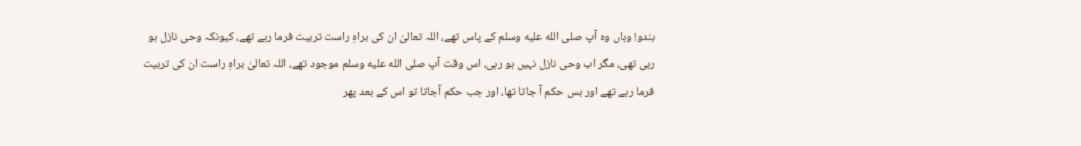بندو! وہاں وہ آپ صلى الله عليه وسلم کے پاس تھے، اللہ تعالیٰ ان کی براہِ راست تربیت فرما رہے تھے، کیونکہ وحی نازل ہو رہی تھی، مگر اب وحی نازل نہیں ہو رہی، اس وقت آپ صلى الله عليه وسلم موجود تھے، اللہ تعالیٰ براہِ راست ان کی تربیت فرما رہے تھے اور بس حکم آ جاتا تھا، اور جب حکم آجاتا تو اس کے بعد پھر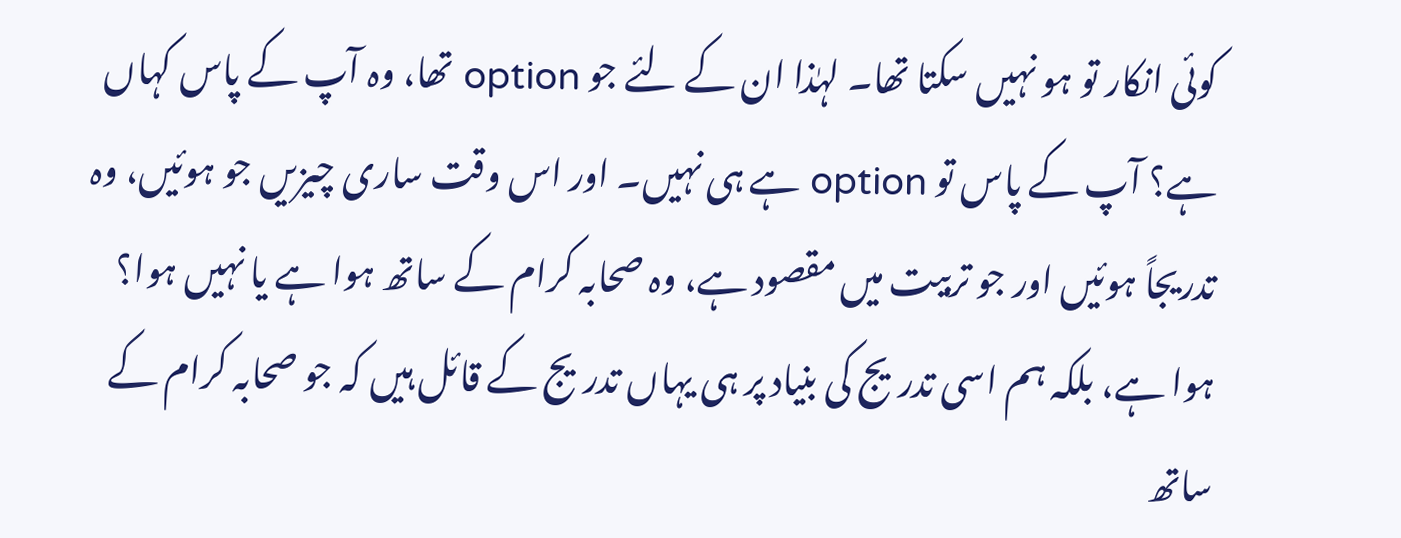کوئی انکار تو ہو نہیں سکتا تھا۔ لہٰذا ان کے لئے جو option تھا، وہ آپ کے پاس کہاں ہے؟ آپ کے پاس تو option ہے ہی نہیں۔ اور اس وقت ساری چیزیں جو ہوئیں، وہ تدریجاً ہوئیں اور جو تربیت میں مقصود ہے، وہ صحابہ کرام کے ساتھ ہوا ہے یا نہیں ہوا؟ ہوا ہے، بلکہ ہم اسی تدریج کی بنیاد پر ہی یہاں تدریج کے قائل ہیں کہ جو صحابہ کرام کے ساتھ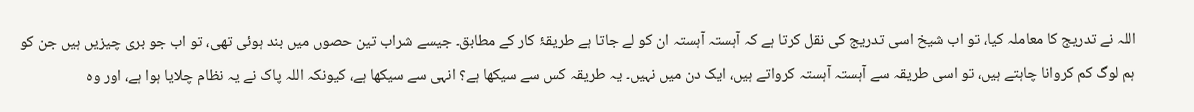اللہ نے تدریج کا معاملہ کیا، تو اب شیخ اسی تدریج کی نقل کرتا ہے کہ آہستہ آہستہ ان کو لے جاتا ہے طریقۂ کار کے مطابق۔ جیسے شراب تین حصوں میں بند ہوئی تھی، تو اب جو بری چیزیں ہیں جن کو ہم لوگ کم کروانا چاہتے ہیں، تو اسی طریقہ سے آہستہ آہستہ کرواتے ہیں، ایک دن میں نہیں۔ یہ طریقہ کس سے سیکھا ہے؟ انہی سے سیکھا ہے، کیونکہ اللہ پاک نے یہ نظام چلایا ہوا ہے، اور وہ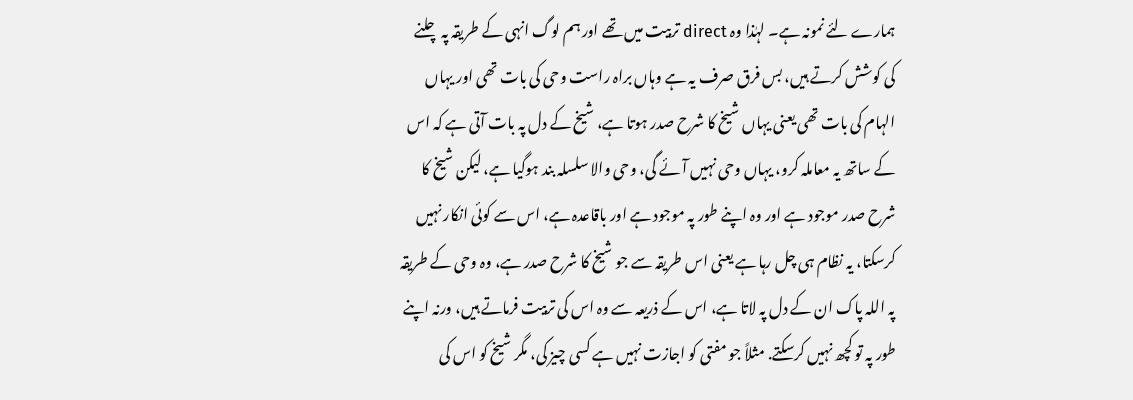ہمارے لئے نمونہ ہے۔ لہٰذا وہ direct تربیت میں تھے اور ہم لوگ انہی کے طریقہ پہ چلنے کی کوشش کرتے ہیں، بس فرق صرف یہ ہے وہاں براہ راست وحی کی بات تھی اور یہاں الہام کی بات تھی یعنی یہاں شیخ کا شرح صدر ہوتا ہے، شیخ کے دل پہ بات آتی ہے کہ اس کے ساتھ یہ معاملہ کرو، یہاں وحی نہیں آئے گی، وحی والا سلسلہ بند ہوگیا ہے، لیکن شیخ کا شرح صدر موجود ہے اور وہ اپنے طور پہ موجود ہے اور باقاعدہ ہے، اس سے کوئی انکار نہیں کرسکتا، یہ نظام ہی چل رہا ہے یعنی اس طریقہ سے جو شیخ کا شرح صدر ہے، وہ وحی کے طریقہ پہ اللہ پاک ان کے دل پہ لاتا ہے، اس کے ذریعہ سے وہ اس کی تربیت فرماتے ہیں، ورنہ اپنے طور پہ تو کچھ نہیں کرسکتے. مثلاً جو مفتی کو اجازت نہیں ہے کسی چیز کی، مگر شیخ کو اس کی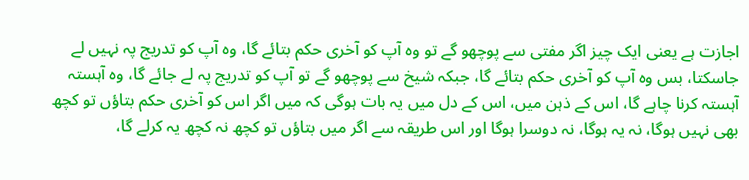اجازت ہے یعنی ایک چیز اگر مفتی سے پوچھو گے تو وہ آپ کو آخری حکم بتائے گا، وہ آپ کو تدریج پہ نہیں لے جاسکتا، بس وہ آپ کو آخری حکم بتائے گا، جبکہ شیخ سے پوچھو گے تو آپ کو تدریج پہ لے جائے گا، وہ آہستہ آہستہ کرنا چاہے گا، اس کے ذہن میں، اس کے دل میں یہ بات ہوگی کہ میں اگر اس کو آخری حکم بتاؤں تو کچھ بھی نہیں ہوگا، نہ یہ ہوگا، نہ دوسرا ہوگا اور اس طریقہ سے اگر میں بتاؤں تو کچھ نہ کچھ یہ کرلے گا،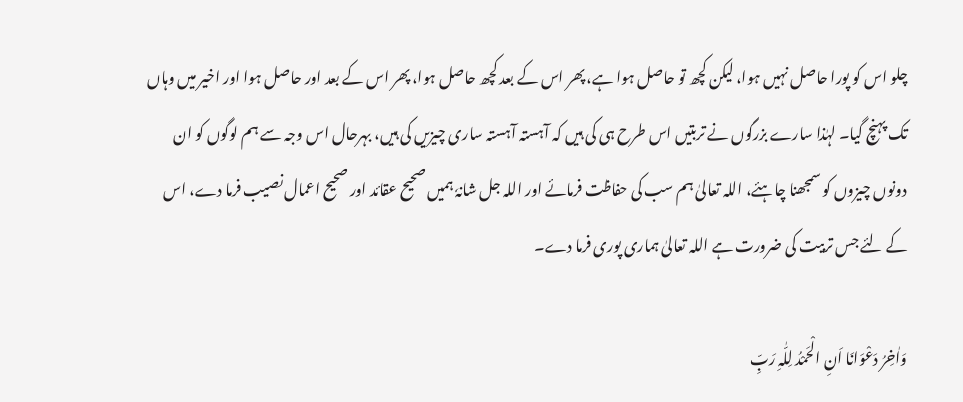چلو اس کو پورا حاصل نہیں ہوا، لیکن کچھ تو حاصل ہوا ہے، پھر اس کے بعد کچھ حاصل ہوا، پھر اس کے بعد اور حاصل ہوا اور اخیر میں وہاں تک پہنچ گیا۔ لہٰذا سارے بزرگوں نے تربتیں اس طرح ہی کی ہیں کہ آہستہ آہستہ ساری چیزیں کی ہیں، بہرحال اس وجہ سے ہم لوگوں کو ان دونوں چیزوں کو سمجھنا چاہئے، اللہ تعالیٰ ہم سب کی حفاظت فرمائے اور اللہ جل شانہٗ ہمیں صحیح عقائد اور صحیح اعمال نصیب فرما دے، اس کے لئے جس تربیت کی ضرورت ہے اللہ تعالیٰ ہماری پوری فرما دے۔

وَاٰخِرُ دَعْوَانَا اَنِ الْحَمْدُ لِلّٰہِ رَبِّ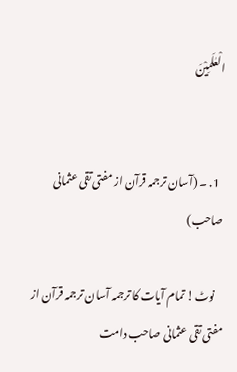الْعٰلَمِیْنَ


  1. ۔ (آسان ترجمہ قرآن از مفتی تقی عثمانی صاحب)

    نوٹ! تمام آیات کا ترجمہ آسان ترجمہ قرآن از مفتی تقی عثمانی صاحب دامت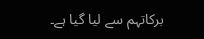برکاتہم سے لیا گیا ہے۔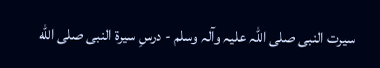سیرت النبی صلی اللہ علیہ وآلہ وسلم - درسِ سیرۃ النبی صلى الله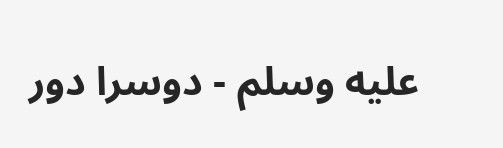عليه وسلم - دوسرا دور